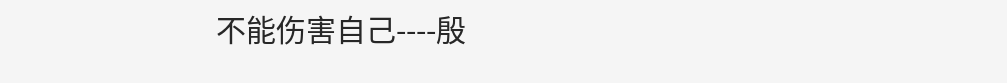不能伤害自己----殷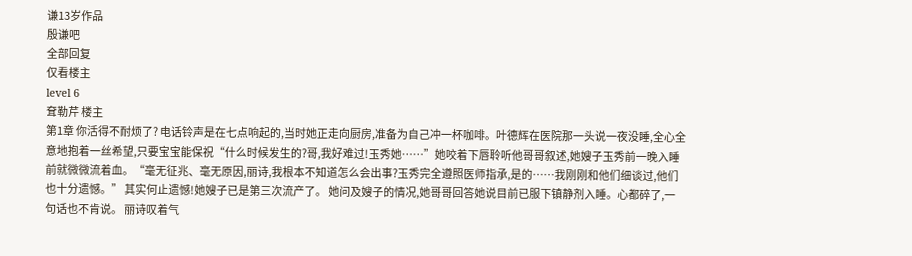谦13岁作品
殷谦吧
全部回复
仅看楼主
level 6
耷勒芹 楼主
第1章 你活得不耐烦了? 电话铃声是在七点响起的,当时她正走向厨房,准备为自己冲一杯咖啡。叶德辉在医院那一头说一夜没睡,全心全意地抱着一丝希望,只要宝宝能保祝“什么时候发生的?哥,我好难过!玉秀她……”她咬着下唇聆听他哥哥叙述,她嫂子玉秀前一晚入睡前就微微流着血。“毫无征兆、毫无原因,丽诗,我根本不知道怎么会出事?玉秀完全遵照医师指承,是的……我刚刚和他们细谈过,他们也十分遗憾。” 其实何止遗憾!她嫂子已是第三次流产了。 她问及嫂子的情况,她哥哥回答她说目前已服下镇静剂入睡。心都碎了,一句话也不肯说。 丽诗叹着气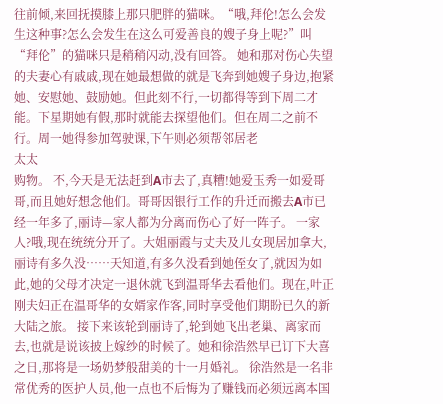往前倾,来回抚摸膝上那只肥胖的猫咪。“哦,拜伦!怎么会发生这种事?怎么会发生在这么可爱善良的嫂子身上呢?”叫“拜伦”的猫咪只是稍稍闪动,没有回答。 她和那对伤心失望的夫妻心有戚戚,现在她最想做的就是飞奔到她嫂子身边,抱紧她、安慰她、鼓励她。但此刻不行,一切都得等到下周二才能。下星期她有假,那时就能去探望他们。但在周二之前不行。周一她得参加驾驶课,下午则必须帮邻居老
太太
购物。 不,今天是无法赶到A市去了,真糟!她爱玉秀一如爱哥哥,而且她好想念他们。哥哥因银行工作的升迁而搬去A市已经一年多了,丽诗—家人都为分离而伤心了好一阵子。 一家人?哦,现在统统分开了。大姐丽霞与丈夫及儿女现居加拿大,丽诗有多久没……天知道,有多久没看到她侄女了,就因为如此,她的父母才决定一退休就飞到温哥华去看他们。现在,叶正刚夫妇正在温哥华的女婿家作客,同时享受他们期盼已久的新大陆之旅。 接下来该轮到丽诗了,轮到她飞出老巢、离家而去,也就是说该披上嫁纱的时候了。她和徐浩然早已订下大喜之日,那将是一场奶梦般甜美的十一月婚礼。 徐浩然是一名非常优秀的医护人员,他一点也不后悔为了赚钱而必须远离本国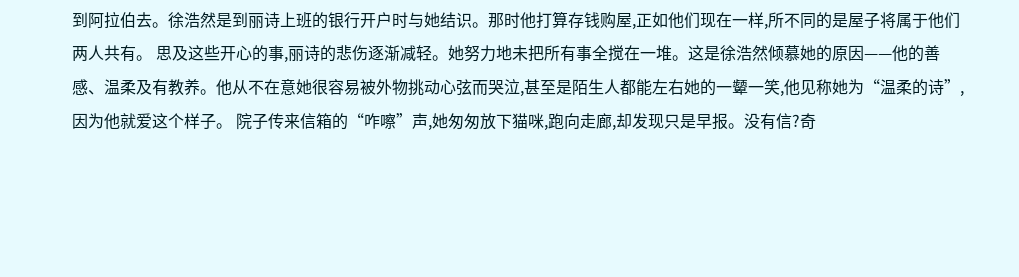到阿拉伯去。徐浩然是到丽诗上班的银行开户时与她结识。那时他打算存钱购屋,正如他们现在一样,所不同的是屋子将属于他们两人共有。 思及这些开心的事,丽诗的悲伤逐渐减轻。她努力地未把所有事全搅在一堆。这是徐浩然倾慕她的原因——他的善感、温柔及有教养。他从不在意她很容易被外物挑动心弦而哭泣,甚至是陌生人都能左右她的一颦一笑,他见称她为“温柔的诗”,因为他就爱这个样子。 院子传来信箱的“咋嚓”声,她匆匆放下猫咪,跑向走廊,却发现只是早报。没有信?奇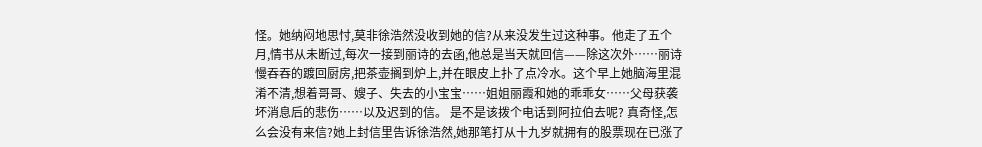怪。她纳闷地思忖,莫非徐浩然没收到她的信?从来没发生过这种事。他走了五个月,情书从未断过,每次一接到丽诗的去函,他总是当天就回信——除这次外……丽诗慢吞吞的踱回厨房,把茶壶搁到炉上,并在眼皮上扑了点冷水。这个早上她脑海里混淆不清,想着哥哥、嫂子、失去的小宝宝……姐姐丽霞和她的乖乖女……父母获袭坏消息后的悲伤……以及迟到的信。 是不是该拨个电话到阿拉伯去呢? 真奇怪,怎么会没有来信?她上封信里告诉徐浩然,她那笔打从十九岁就拥有的股票现在已涨了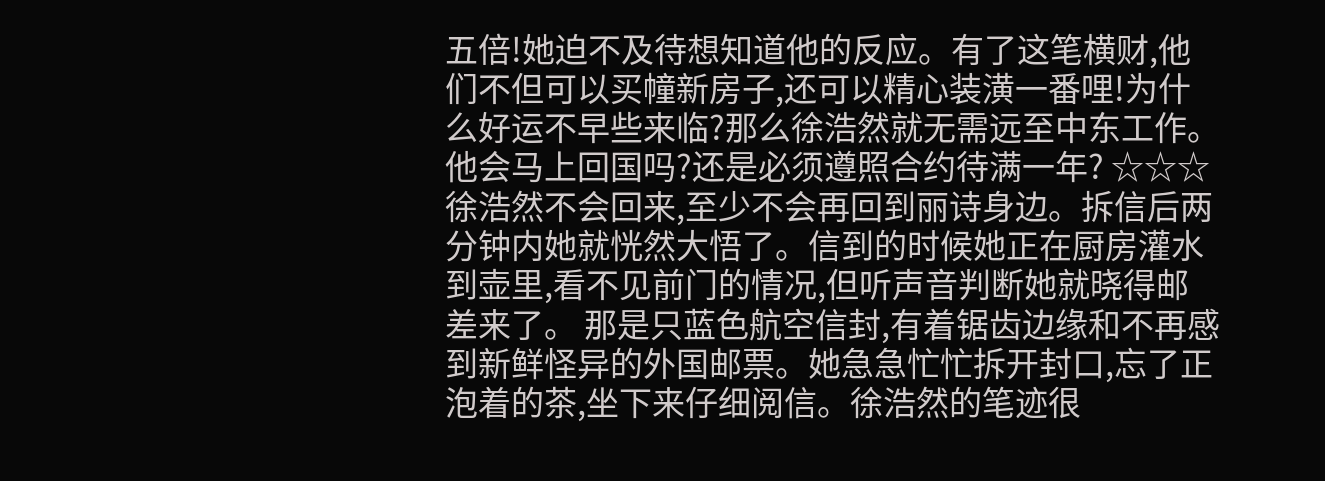五倍!她迫不及待想知道他的反应。有了这笔横财,他们不但可以买幢新房子,还可以精心装潢一番哩!为什么好运不早些来临?那么徐浩然就无需远至中东工作。他会马上回国吗?还是必须遵照合约待满一年? ☆☆☆ 徐浩然不会回来,至少不会再回到丽诗身边。拆信后两分钟内她就恍然大悟了。信到的时候她正在厨房灌水到壶里,看不见前门的情况,但听声音判断她就晓得邮差来了。 那是只蓝色航空信封,有着锯齿边缘和不再感到新鲜怪异的外国邮票。她急急忙忙拆开封口,忘了正泡着的茶,坐下来仔细阅信。徐浩然的笔迹很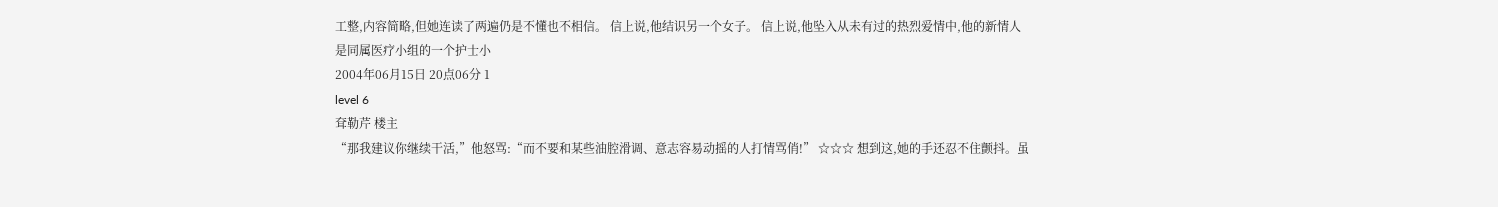工整,内容简略,但她连读了两遍仍是不懂也不相信。 信上说,他结识另一个女子。 信上说,他坠入从未有过的热烈爱情中,他的新情人是同属医疗小组的一个护士小
2004年06月15日 20点06分 1
level 6
耷勒芹 楼主
“那我建议你继续干活,”他怒骂:“而不要和某些油腔滑调、意志容易动摇的人打情骂俏!” ☆☆☆ 想到这,她的手还忍不住颤抖。虽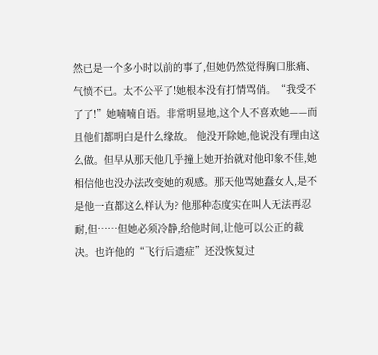然已是一个多小时以前的事了,但她仍然觉得胸口胀痛、气愤不已。太不公平了!她根本没有打情骂俏。“我受不了了!”她喃喃自语。非常明显地,这个人不喜欢她——而且他们都明白是什么缘故。 他没开除她,他说没有理由这么做。但早从那天他几乎撞上她开抬就对他印象不佳,她相信他也没办法改变她的观感。那天他骂她蠢女人,是不是他一直都这么样认为? 他那种态度实在叫人无法再忍耐,但……但她必须冷静,给他时间,让他可以公正的裁决。也许他的“飞行后遗症”还没恢复过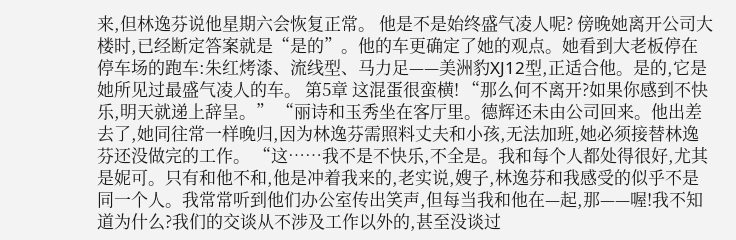来,但林逸芬说他星期六会恢复正常。 他是不是始终盛气凌人呢? 傍晚她离开公司大楼时,已经断定答案就是“是的”。他的车更确定了她的观点。她看到大老板停在停车场的跑车:朱红烤漆、流线型、马力足——美洲豹XJ12型,正适合他。是的,它是她所见过最盛气凌人的车。 第5章 这混蛋很蛮横! “那么何不离开?如果你感到不快乐,明天就递上辞呈。” “丽诗和玉秀坐在客厅里。德辉还未由公司回来。他出差去了,她同往常一样晚归,因为林逸芬需照料丈夫和小孩,无法加班,她必须接替林逸芬还没做完的工作。 “这……我不是不快乐,不全是。我和每个人都处得很好,尤其是妮可。只有和他不和,他是冲着我来的,老实说,嫂子,林逸芬和我感受的似乎不是同一个人。我常常听到他们办公室传出笑声,但每当我和他在—起,那——喔!我不知道为什么?我们的交谈从不涉及工作以外的,甚至没谈过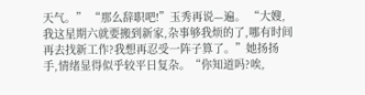天气。” “那么辞职吧!”玉秀再说—遍。 “大嫂,我这星期六就要搬到新家,杂事够我烦的了,哪有时间再去找新工作?我想再忍受一阵子算了。”她扬扬手,情绪显得似乎较平日复杂。“你知道吗?唉,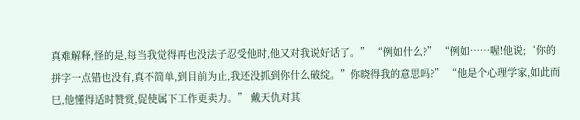真难解释,怪的是,每当我觉得再也没法子忍受他时,他又对我说好话了。” “例如什么?” “例如……喔!他说;‘你的拼字一点错也没有,真不简单,到目前为止,我还没抓到你什么破绽。”你晓得我的意思吗?” “他是个心理学家,如此而巳,他懂得适时赞赏,促使属下工作更卖力。” 戴天仇对其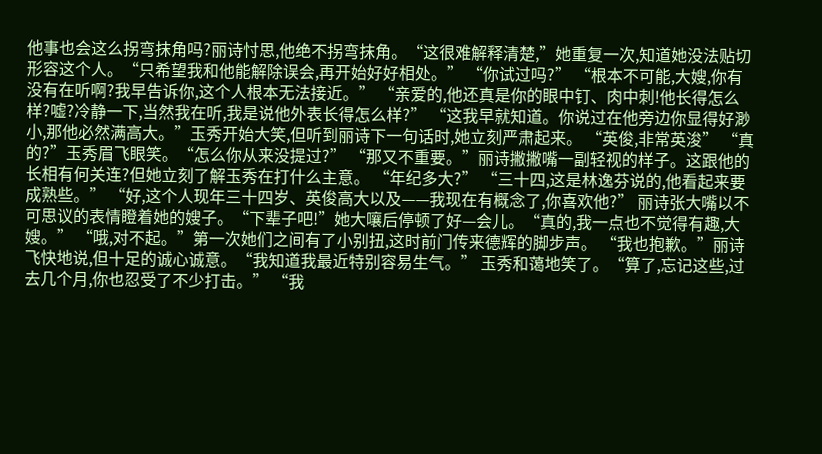他事也会这么拐弯抹角吗?丽诗忖思,他绝不拐弯抹角。“这很难解释清楚,”她重复一次,知道她没法贴切形容这个人。“只希望我和他能解除误会,再开始好好相处。” “你试过吗?” “根本不可能,大嫂,你有没有在听啊?我早告诉你,这个人根本无法接近。” “亲爱的,他还真是你的眼中钉、肉中刺!他长得怎么样?嘘?冷静一下,当然我在听,我是说他外表长得怎么样?” “这我早就知道。你说过在他旁边你显得好渺小,那他必然满高大。”玉秀开始大笑,但听到丽诗下一句话时,她立刻严肃起来。 “英俊,非常英浚” “真的?”玉秀眉飞眼笑。“怎么你从来没提过?” “那又不重要。”丽诗撇撇嘴一副轻视的样子。这跟他的长相有何关连?但她立刻了解玉秀在打什么主意。 “年纪多大?” “三十四,这是林逸芬说的,他看起来要成熟些。” “好,这个人现年三十四岁、英俊高大以及——我现在有概念了,你喜欢他?” 丽诗张大嘴以不可思议的表情瞪着她的嫂子。“下辈子吧!”她大嚷后停顿了好—会儿。“真的,我一点也不觉得有趣,大嫂。” “哦,对不起。”第一次她们之间有了小别扭,这时前门传来德辉的脚步声。 “我也抱歉。”丽诗飞快地说,但十足的诚心诚意。“我知道我最近特别容易生气。” 玉秀和蔼地笑了。“算了,忘记这些,过去几个月,你也忍受了不少打击。” “我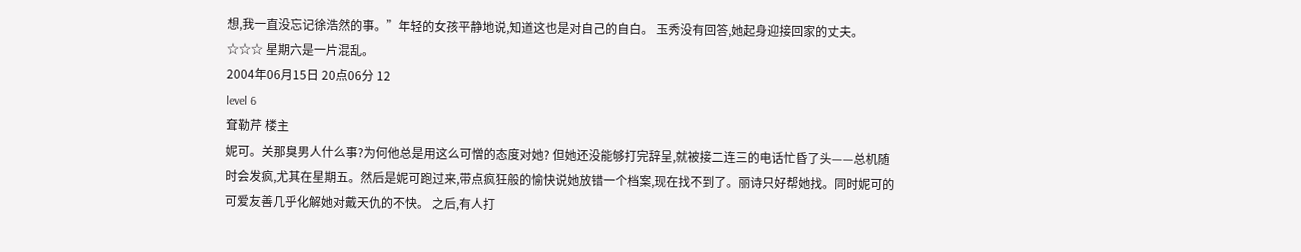想,我一直没忘记徐浩然的事。”年轻的女孩平静地说,知道这也是对自己的自白。 玉秀没有回答,她起身迎接回家的丈夫。 ☆☆☆ 星期六是一片混乱。
2004年06月15日 20点06分 12
level 6
耷勒芹 楼主
妮可。关那臭男人什么事?为何他总是用这么可憎的态度对她? 但她还没能够打完辞呈,就被接二连三的电话忙昏了头——总机随时会发疯,尤其在星期五。然后是妮可跑过来,带点疯狂般的愉快说她放错一个档案,现在找不到了。丽诗只好帮她找。同时妮可的可爱友善几乎化解她对戴天仇的不快。 之后,有人打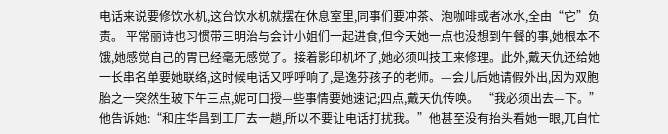电话来说要修饮水机,这台饮水机就摆在休息室里,同事们要冲茶、泡咖啡或者冰水,全由“它”负责。 平常丽诗也习惯带三明治与会计小姐们一起进食,但今天她一点也没想到午餐的事,她根本不饿,她感觉自己的胃已经毫无感觉了。接着影印机坏了,她必须叫技工来修理。此外,戴天仇还给她一长串名单要她联络,这时候电话又呼呼响了,是逸芬孩子的老师。—会儿后她请假外出,因为双胞胎之一突然生玻下午三点,妮可口授—些事情要她速记;四点,戴天仇传唤。 “我必须出去—下。”他告诉她:“和庄华昌到工厂去一趟,所以不要让电话打扰我。”他甚至没有抬头看她一眼,兀自忙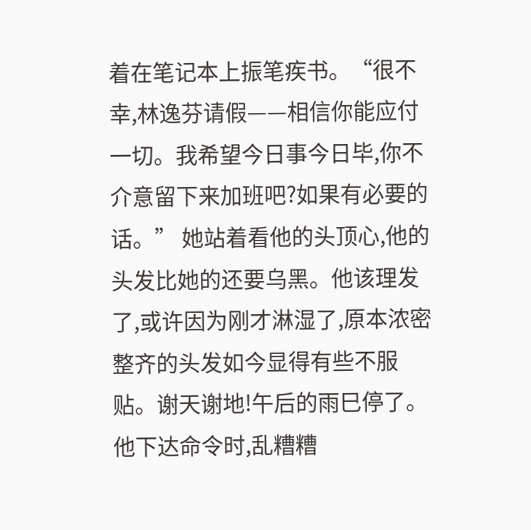着在笔记本上振笔疾书。“很不幸,林逸芬请假——相信你能应付一切。我希望今日事今日毕,你不介意留下来加班吧?如果有必要的话。” 她站着看他的头顶心,他的头发比她的还要乌黑。他该理发了,或许因为刚才淋湿了,原本浓密整齐的头发如今显得有些不服贴。谢天谢地!午后的雨巳停了。 他下达命令时,乱糟糟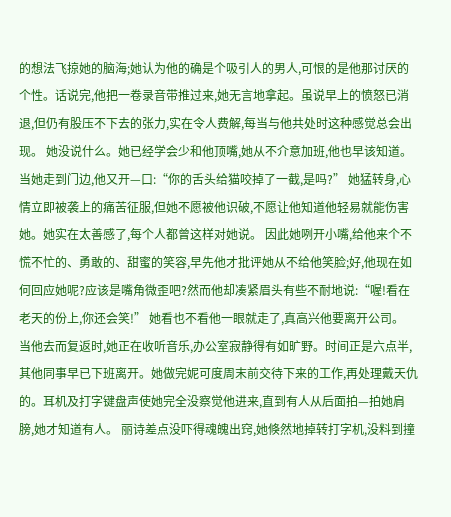的想法飞掠她的脑海;她认为他的确是个吸引人的男人,可恨的是他那讨厌的个性。话说完,他把一卷录音带推过来,她无言地拿起。虽说早上的愤怒已消退,但仍有股压不下去的张力,实在令人费解,每当与他共处时这种感觉总会出现。 她没说什么。她已经学会少和他顶嘴,她从不介意加班,他也早该知道。 当她走到门边,他又开—口:“你的舌头给猫咬掉了一截,是吗?” 她猛转身,心情立即被袭上的痛苦征服,但她不愿被他识破,不愿让他知道他轻易就能伤害她。她实在太善感了,每个人都曾这样对她说。 因此她咧开小嘴,给他来个不慌不忙的、勇敢的、甜蜜的笑容,早先他才批评她从不给他笑脸;好,他现在如何回应她呢?应该是嘴角微歪吧?然而他却凑紧眉头有些不耐地说:“喔!看在老天的份上,你还会笑!” 她看也不看他一眼就走了,真高兴他要离开公司。 当他去而复返时,她正在收听音乐,办公室寂静得有如旷野。时间正是六点半,其他同事早已下班离开。她做完妮可度周末前交待下来的工作,再处理戴天仇的。耳机及打字键盘声使她完全没察觉他进来,直到有人从后面拍—拍她肩膀,她才知道有人。 丽诗差点没吓得魂魄出窍,她倏然地掉转打字机,没料到撞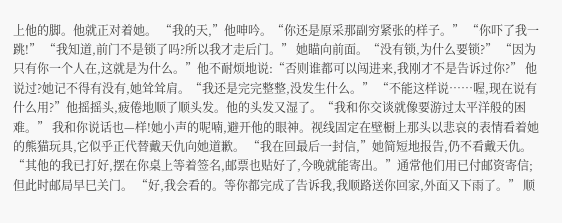上他的脚。他就正对着她。 “我的天,”他呻吟。“你还是原采那副穷紧张的样子。” “你吓了我一跳!” “我知道,前门不是锁了吗?所以我才走后门。” 她瞄向前面。“没有锁,为什么要锁?” “因为只有你一个人在,这就是为什么。”他不耐烦地说:“否则谁都可以闯进来,我刚才不是告诉过你?” 他说过?她记不得有没有,她耸耸肩。“我还是完完整整,没发生什么。” “不能这样说……喔,现在说有什么用?”他摇摇头,疲倦地顺了顺头发。他的头发又湿了。“我和你交谈就像要游过太平洋般的困难。” 我和你说话也—样!她小声的呢喃,避开他的眼神。视线固定在壁橱上那头以悲哀的表情看着她的熊猫玩具,它似乎正代替戴天仇向她道歉。 “我在回最后一封信,”她简短地报告,仍不看戴天仇。“其他的我已打好,摆在你桌上等着签名,邮票也贴好了,今晚就能寄出。”通常他们用已付邮资寄信;但此时邮局早巳关门。 “好,我会看的。等你都完成了告诉我,我顺路送你回家,外面又下雨了。” 顺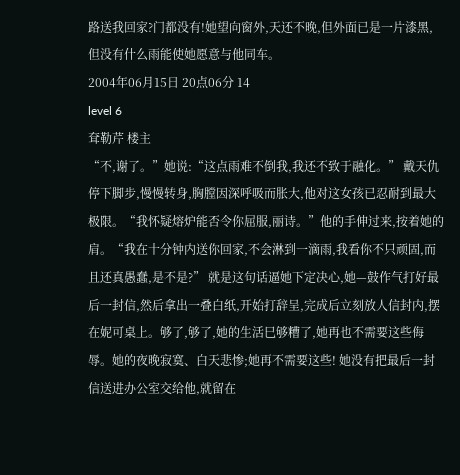路送我回家?门都没有!她望向窗外,天还不晚,但外面已是一片漆黑,但没有什么雨能使她愿意与他同车。
2004年06月15日 20点06分 14
level 6
耷勒芹 楼主
“不,谢了。”她说:“这点雨难不倒我,我还不致于融化。” 戴天仇停下脚步,慢慢转身,胸膛因深呼吸而胀大,他对这女孩已忍耐到最大极限。“我怀疑熔炉能否令你屈服,丽诗。”他的手伸过来,按着她的肩。“我在十分钟内送你回家,不会淋到一滴雨,我看你不只顽固,而且还真愚蠢,是不是?” 就是这句话逼她下定决心,她—鼓作气打好最后一封信,然后拿出一叠白纸,开始打辞呈,完成后立刻放人信封内,摆在妮可桌上。够了,够了,她的生活巳够糟了,她再也不需要这些侮辱。她的夜晚寂寞、白天悲惨;她再不需要这些! 她没有把最后一封信送进办公室交给他,就留在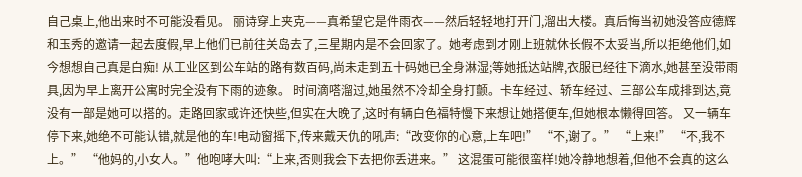自己桌上,他出来时不可能没看见。 丽诗穿上夹克——真希望它是件雨衣——然后轻轻地打开门,溜出大楼。真后悔当初她没答应德辉和玉秀的邀请一起去度假,早上他们已前往关岛去了,三星期内是不会回家了。她考虑到才刚上班就休长假不太妥当,所以拒绝他们,如今想想自己真是白痴! 从工业区到公车站的路有数百码,尚未走到五十码她已全身淋湿;等她抵达站牌,衣服已经往下滴水,她甚至没带雨具,因为早上离开公寓时完全没有下雨的迹象。 时间滴嗒溜过,她虽然不冷却全身打颤。卡车经过、轿车经过、三部公车成排到达,竟没有一部是她可以搭的。走路回家或许还快些,但实在大晚了,这时有辆白色福特慢下来想让她搭便车,但她根本懒得回答。 又一辆车停下来,她绝不可能认错,就是他的车!电动窗摇下,传来戴天仇的吼声:“改变你的心意,上车吧!” “不,谢了。” “上来!” “不,我不上。” “他妈的,小女人。”他咆哮大叫:“上来,否则我会下去把你丢进来。” 这混蛋可能很蛮样!她冷静地想着,但他不会真的这么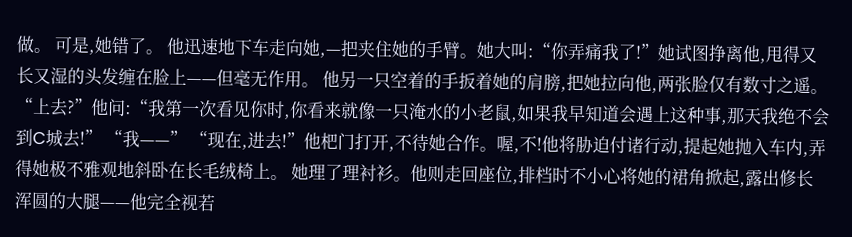做。 可是,她错了。 他迅速地下车走向她,—把夹住她的手臂。她大叫:“你弄痛我了!”她试图挣离他,甩得又长又湿的头发缠在脸上——但毫无作用。 他另一只空着的手扳着她的肩膀,把她拉向他,两张脸仅有数寸之遥。 “上去?”他问:“我第一次看见你时,你看来就像一只淹水的小老鼠,如果我早知道会遇上这种事,那天我绝不会到C城去!” “我——” “现在,进去!”他杷门打开,不待她合作。喔,不!他将胁迫付诸行动,提起她抛入车内,弄得她极不雅观地斜卧在长毛绒椅上。 她理了理衬衫。他则走回座位,排档时不小心将她的裙角掀起,露出修长浑圆的大腿——他完全视若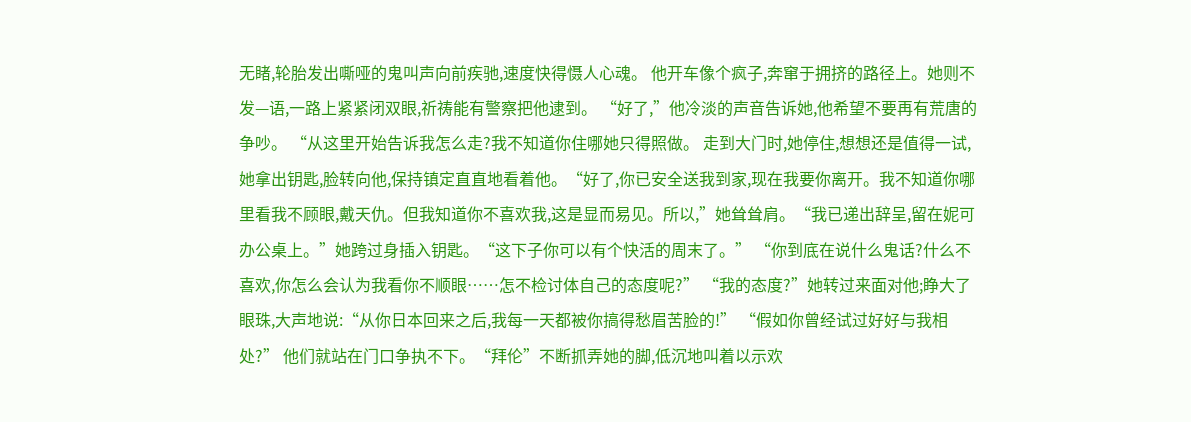无睹,轮胎发出嘶哑的鬼叫声向前疾驰,速度快得慑人心魂。 他开车像个疯子,奔窜于拥挤的路径上。她则不发—语,一路上紧紧闭双眼,祈祷能有警察把他逮到。 “好了,”他冷淡的声音告诉她,他希望不要再有荒唐的争吵。 “从这里开始告诉我怎么走?我不知道你住哪她只得照做。 走到大门时,她停住,想想还是值得一试,她拿出钥匙,脸转向他,保持镇定直直地看着他。“好了,你已安全送我到家,现在我要你离开。我不知道你哪里看我不顾眼,戴天仇。但我知道你不喜欢我,这是显而易见。所以,”她耸耸肩。“我已递出辞呈,留在妮可办公桌上。”她跨过身插入钥匙。“这下子你可以有个快活的周末了。” “你到底在说什么鬼话?什么不喜欢,你怎么会认为我看你不顺眼……怎不检讨体自己的态度呢?” “我的态度?”她转过来面对他;睁大了眼珠,大声地说:“从你日本回来之后,我每一天都被你搞得愁眉苦脸的!” “假如你曾经试过好好与我相处?” 他们就站在门口争执不下。“拜伦”不断抓弄她的脚,低沉地叫着以示欢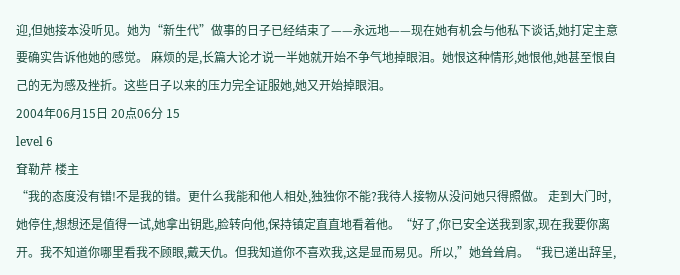迎,但她接本没听见。她为“新生代”做事的日子已经结束了——永远地——现在她有机会与他私下谈话,她打定主意要确实告诉他她的感觉。 麻烦的是,长篇大论才说一半她就开始不争气地掉眼泪。她恨这种情形,她恨他,她甚至恨自己的无为感及挫折。这些日子以来的压力完全证服她,她又开始掉眼泪。
2004年06月15日 20点06分 15
level 6
耷勒芹 楼主
“我的态度没有错!不是我的错。更什么我能和他人相处,独独你不能?我待人接物从没问她只得照做。 走到大门时,她停住,想想还是值得一试,她拿出钥匙,脸转向他,保持镇定直直地看着他。“好了,你已安全送我到家,现在我要你离开。我不知道你哪里看我不顾眼,戴天仇。但我知道你不喜欢我,这是显而易见。所以,”她耸耸肩。“我已递出辞呈,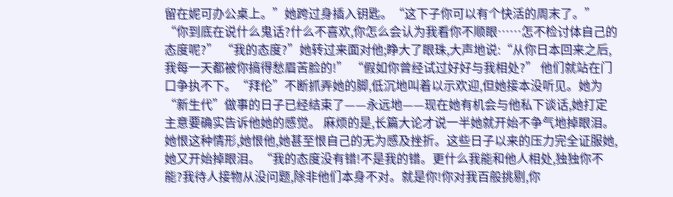留在妮可办公桌上。”她跨过身插入钥匙。“这下子你可以有个快活的周末了。” “你到底在说什么鬼话?什么不喜欢,你怎么会认为我看你不顺眼……怎不检讨体自己的态度呢?” “我的态度?”她转过来面对他;睁大了眼珠,大声地说:“从你日本回来之后,我每一天都被你搞得愁眉苦脸的!” “假如你曾经试过好好与我相处?” 他们就站在门口争执不下。“拜伦”不断抓弄她的脚,低沉地叫着以示欢迎,但她接本没听见。她为“新生代”做事的日子已经结束了——永远地——现在她有机会与他私下谈话,她打定主意要确实告诉他她的感觉。 麻烦的是,长篇大论才说一半她就开始不争气地掉眼泪。她恨这种情形,她恨他,她甚至恨自己的无为感及挫折。这些日子以来的压力完全证服她,她又开始掉眼泪。“我的态度没有错!不是我的错。更什么我能和他人相处,独独你不能?我待人接物从没问题,除非他们本身不对。就是你!你对我百般挑剔,你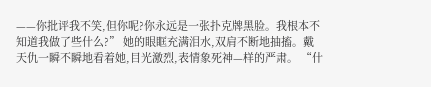——你批评我不笑,但你呢?你永远是一张扑克牌黑脸。我根本不知道我做了些什么?” 她的眼眶充满泪水,双肩不断地抽搐。戴天仇一瞬不瞬地看着她,目光激烈,表情象死神—样的严肃。 “什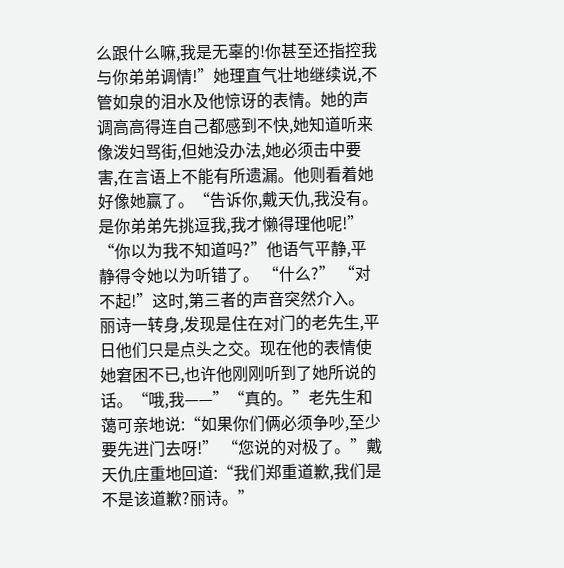么跟什么嘛,我是无辜的!你甚至还指控我与你弟弟调情!”她理直气壮地继续说,不管如泉的泪水及他惊讶的表情。她的声调高高得连自己都感到不快,她知道听来像泼妇骂街,但她没办法,她必须击中要害,在言语上不能有所遗漏。他则看着她好像她赢了。“告诉你,戴天仇,我没有。是你弟弟先挑逗我,我才懒得理他呢!” “你以为我不知道吗?”他语气平静,平静得令她以为听错了。 “什么?” “对不起!”这时,第三者的声音突然介入。 丽诗一转身,发现是住在对门的老先生,平日他们只是点头之交。现在他的表情使她窘困不已,也许他刚刚听到了她所说的话。“哦,我——”“真的。”老先生和蔼可亲地说:“如果你们俩必须争吵,至少要先进门去呀!” “您说的对极了。”戴天仇庄重地回道:“我们郑重道歉,我们是不是该道歉?丽诗。”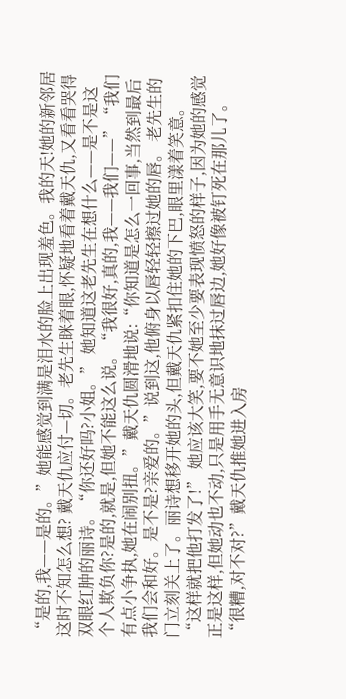“是的,我——是的。”她能感觉到满是泪水的脸上出现羞色。我的天!她的新邻居这时不知怎么想? 戴天仇应付—切。老先生眯着眼,怀疑地看着戴天仇,又看看哭得双眼红肿的丽诗。“你还好吗?小姐。” 她知道这老先生在想什么——是不是这个人欺负你?是的,就是,但她不能这么说。“我很好,真的,我——我们——”“我们有点小争执,她在闹别扭。”戴天仇圆滑地说:“你知道是怎么一回事,当然到最后我们会和好。是不是?亲爱的。”说到这,他俯身以唇轻轻擦过她的唇。 老先生的门立刻关上了。丽诗想移开她的头,但戴天仇紧扣住她的下巴,眼里漾着笑意。“这样就把他打发了!” 她应该大笑,要不她至少要表现愤怒的样子,因为她的感觉正是这样,但她动也不动,只是用手无意识地抹过唇边,她好像被钉死在那儿了。 “很糟,对不对?”戴天仇推她进入房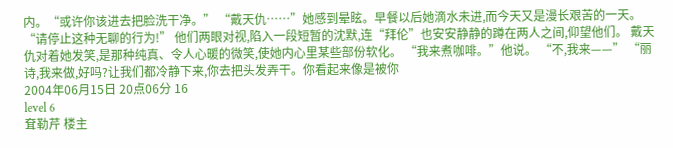内。“或许你该进去把脸洗干净。” “戴天仇……”她感到晕眩。早餐以后她滴水未进,而今天又是漫长艰苦的一天。“请停止这种无聊的行为!” 他们两眼对视,陷入一段短暂的沈默,连“拜伦”也安安静静的蹲在两人之间,仰望他们。 戴天仇对着她发笑,是那种纯真、令人心暖的微笑,使她内心里某些部份软化。 “我来煮咖啡。”他说。 “不,我来——” “丽诗,我来做,好吗?让我们都冷静下来,你去把头发弄干。你看起来像是被你
2004年06月15日 20点06分 16
level 6
耷勒芹 楼主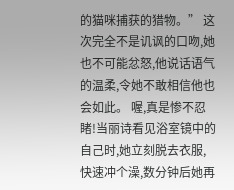的猫咪捕获的猎物。” 这次完全不是讥讽的口吻,她也不可能忿怒,他说话语气的温柔,令她不敢相信他也会如此。 喔,真是惨不忍睹!当丽诗看见浴室镜中的自己时,她立刻脱去衣服,快速冲个澡,数分钟后她再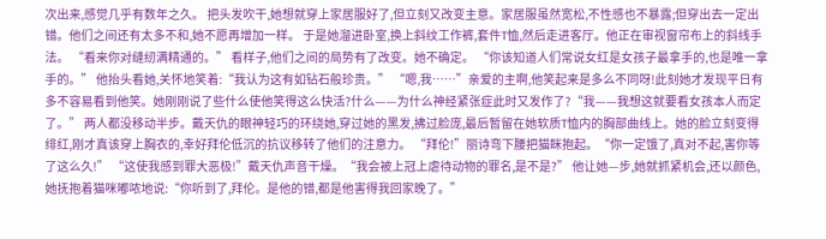次出来,感觉几乎有数年之久。 把头发吹干,她想就穿上家居服好了,但立刻又改变主意。家居服虽然宽松,不性感也不暴露;但穿出去一定出错。他们之间还有太多不和,她不愿再增加一样。 于是她溜进卧室,换上斜纹工作裤,套件T恤,然后走进客厅。他正在审视窗帘布上的斜线手法。 “看来你对缝纫满精通的。” 看样子,他们之间的局势有了改变。她不确定。 “你该知道人们常说女红是女孩子最拿手的,也是唯一拿手的。” 他抬头看她,关怀地笑着:“我认为这有如钻石般珍贵。” “嗯,我……”亲爱的主啊,他笑起来是多么不同呀!此刻她才发现平日有多不容易看到他笑。她刚刚说了些什么使他笑得这么快活?什么——为什么神经紧张症此时又发作了?“我——我想这就要看女孩本人而定了。” 两人都没移动半步。戴天仇的眼神轻巧的环绕她,穿过她的黑发,拂过脸庞,最后暂留在她软质T恤内的胸部曲线上。她的脸立刻变得绯红,刚才真该穿上胸衣的,幸好拜伦低沉的抗议移转了他们的注意力。 “拜伦!”丽诗弯下腰把猫眯抱起。“你一定饿了,真对不起,害你等了这么久!” “这使我感到罪大恶极!”戴天仇声音干燥。“我会被上冠上虐待动物的罪名,是不是?” 他让她—步,她就抓紧机会,还以颜色,她抚抱着猫咪嘟哝地说:“你听到了,拜伦。是他的错,都是他害得我回家晚了。”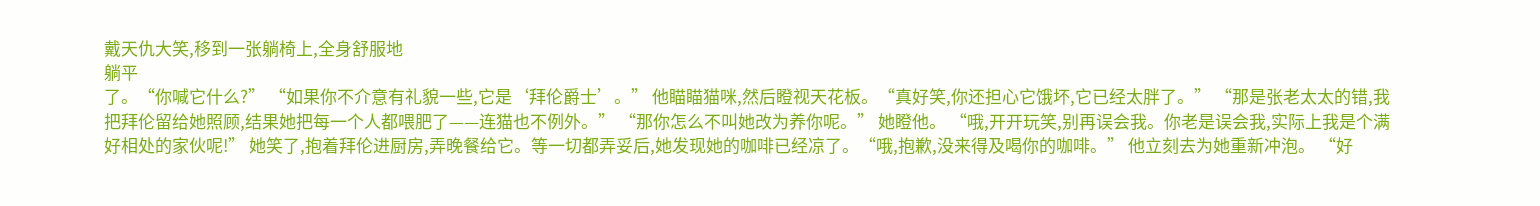戴天仇大笑,移到一张躺椅上,全身舒服地
躺平
了。“你喊它什么?” “如果你不介意有礼貌一些,它是‘拜伦爵士’。” 他瞄瞄猫咪,然后瞪视天花板。“真好笑,你还担心它饿坏,它已经太胖了。” “那是张老太太的错,我把拜伦留给她照顾,结果她把每一个人都喂肥了——连猫也不例外。” “那你怎么不叫她改为养你呢。” 她瞪他。 “哦,开开玩笑,别再误会我。你老是误会我,实际上我是个满好相处的家伙呢!” 她笑了,抱着拜伦进厨房,弄晚餐给它。等一切都弄妥后,她发现她的咖啡已经凉了。“哦,抱歉,没来得及喝你的咖啡。” 他立刻去为她重新冲泡。 “好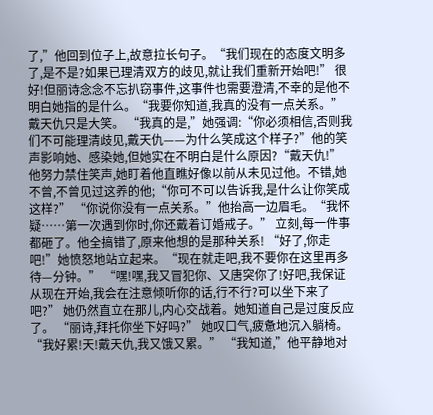了,”他回到位子上,故意拉长句子。“我们现在的态度文明多了,是不是?如果已理清双方的歧见,就让我们重新开始吧!” 很好!但丽诗念念不忘扒窃事件,这事件也需要澄清,不幸的是他不明白她指的是什么。“我要你知道,我真的没有一点关系。” 戴天仇只是大笑。 “我真的是,”她强调:“你必须相信,否则我们不可能理清歧见,戴天仇——为什么笑成这个样子?”他的笑声影响她、感染她,但她实在不明白是什么原因?“戴天仇!” 他努力禁住笑声,她盯着他直瞧好像以前从未见过他。不错,她不曾,不曾见过这养的他;“你可不可以告诉我,是什么让你笑成这样?” “你说你没有一点关系。”他抬高一边眉毛。“我怀疑……第一次遇到你时,你还戴着订婚戒子。” 立刻,每一件事都砸了。他全搞错了,原来他想的是那种关系! “好了,你走吧!”她愤怒地站立起来。“现在就走吧,我不要你在这里再多待—分钟。” “嘿!嘿,我又冒犯你、又唐突你了!好吧,我保证从现在开始,我会在注意倾听你的话,行不行?可以坐下来了吧?” 她仍然直立在那儿,内心交战着。她知道自己是过度反应了。 “丽诗,拜托你坐下好吗?” 她叹口气,疲惫地沉入躺椅。“我好累!天!戴天仇,我又饿又累。” “我知道,”他平静地对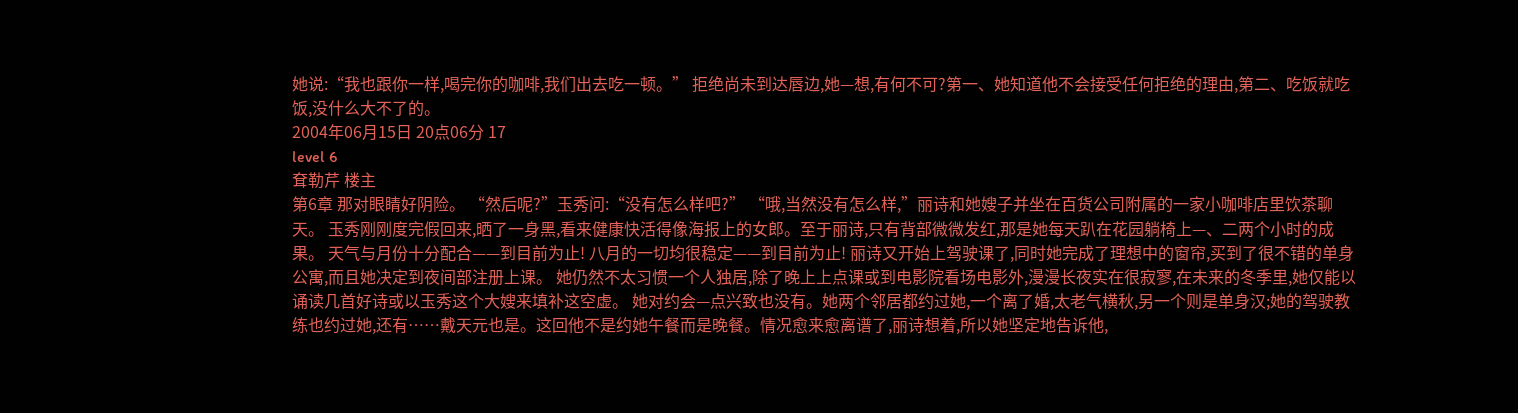她说:“我也跟你一样,喝完你的咖啡,我们出去吃一顿。” 拒绝尚未到达唇边,她—想,有何不可?第一、她知道他不会接受任何拒绝的理由,第二、吃饭就吃饭,没什么大不了的。
2004年06月15日 20点06分 17
level 6
耷勒芹 楼主
第6章 那对眼睛好阴险。 “然后呢?”玉秀问:“没有怎么样吧?” “哦,当然没有怎么样,”丽诗和她嫂子并坐在百货公司附属的一家小咖啡店里饮茶聊天。 玉秀刚刚度完假回来,晒了一身黑,看来健康快活得像海报上的女郎。至于丽诗,只有背部微微发红,那是她每天趴在花园躺椅上—、二两个小时的成果。 天气与月份十分配合——到目前为止! 八月的一切均很稳定——到目前为止! 丽诗又开始上驾驶课了,同时她完成了理想中的窗帘,买到了很不错的单身公寓,而且她决定到夜间部注册上课。 她仍然不太习惯一个人独居,除了晚上上点课或到电影院看场电影外,漫漫长夜实在很寂寥,在未来的冬季里,她仅能以诵读几首好诗或以玉秀这个大嫂来填补这空虚。 她对约会—点兴致也没有。她两个邻居都约过她,一个离了婚,太老气横秋,另一个则是单身汉;她的驾驶教练也约过她,还有……戴天元也是。这回他不是约她午餐而是晚餐。情况愈来愈离谱了,丽诗想着,所以她坚定地告诉他,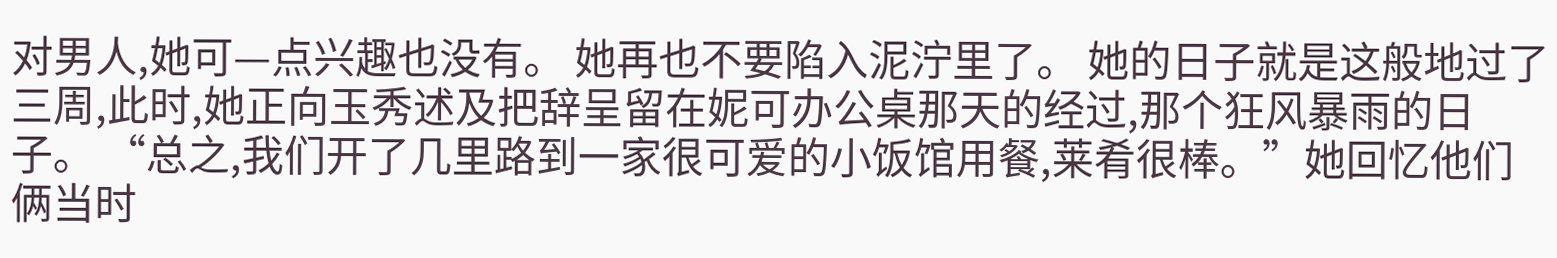对男人,她可—点兴趣也没有。 她再也不要陷入泥泞里了。 她的日子就是这般地过了三周,此时,她正向玉秀述及把辞呈留在妮可办公桌那天的经过,那个狂风暴雨的日子。 “总之,我们开了几里路到一家很可爱的小饭馆用餐,莱肴很棒。”她回忆他们俩当时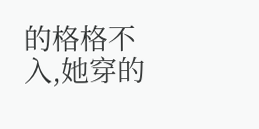的格格不入,她穿的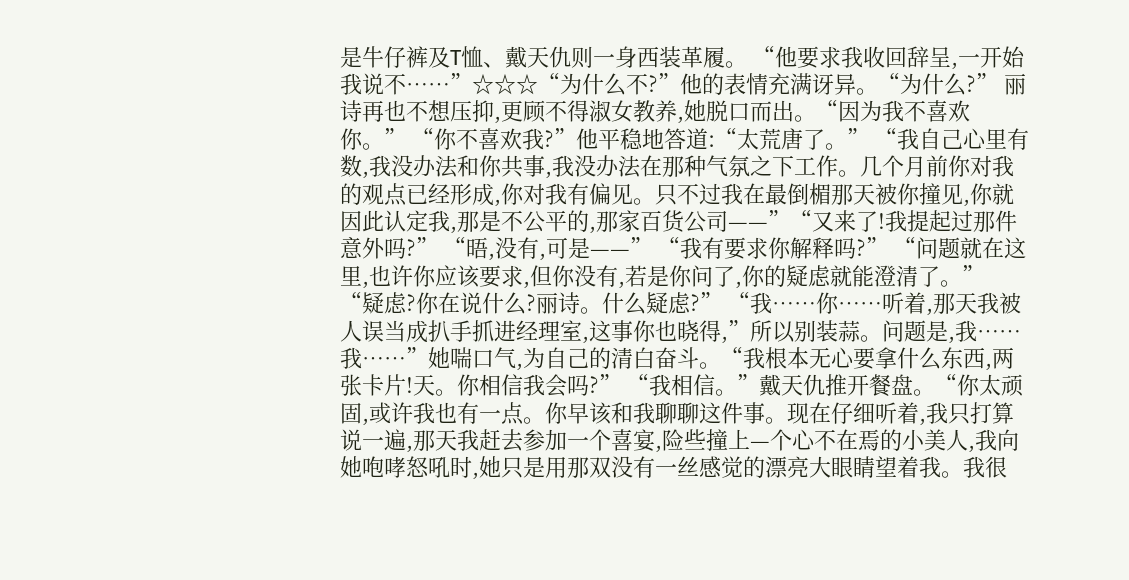是牛仔裤及T恤、戴天仇则一身西装革履。 “他要求我收回辞呈,一开始我说不……”☆☆☆“为什么不?”他的表情充满讶异。“为什么?” 丽诗再也不想压抑,更顾不得淑女教养,她脱口而出。“因为我不喜欢你。” “你不喜欢我?”他平稳地答道:“太荒唐了。” “我自己心里有数,我没办法和你共事,我没办法在那种气氛之下工作。几个月前你对我的观点已经形成,你对我有偏见。只不过我在最倒楣那天被你撞见,你就因此认定我,那是不公平的,那家百货公司——”“又来了!我提起过那件意外吗?” “晤,没有,可是——” “我有要求你解释吗?” “问题就在这里,也许你应该要求,但你没有,若是你问了,你的疑虑就能澄清了。” “疑虑?你在说什么?丽诗。什么疑虑?” “我……你……听着,那天我被人误当成扒手抓进经理室,这事你也晓得,”所以别装蒜。问题是,我……我……”她喘口气,为自己的清白奋斗。“我根本无心要拿什么东西,两张卡片!天。你相信我会吗?” “我相信。”戴天仇推开餐盘。“你太顽固,或许我也有一点。你早该和我聊聊这件事。现在仔细听着,我只打算说一遍,那天我赶去参加一个喜宴,险些撞上—个心不在焉的小美人,我向她咆哮怒吼时,她只是用那双没有一丝感觉的漂亮大眼睛望着我。我很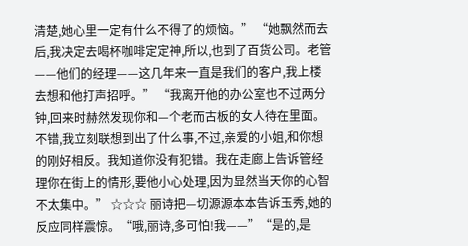清楚,她心里一定有什么不得了的烦恼。” “她飘然而去后,我决定去喝杯咖啡定定神,所以,也到了百货公司。老管——他们的经理——这几年来一直是我们的客户,我上楼去想和他打声招呼。” “我离开他的办公室也不过两分钟,回来时赫然发现你和—个老而古板的女人待在里面。不错,我立刻联想到出了什么事,不过,亲爱的小姐,和你想的刚好相反。我知道你没有犯错。我在走廊上告诉管经理你在街上的情形,要他小心处理,因为显然当天你的心智不太集中。” ☆☆☆ 丽诗把—切源源本本告诉玉秀,她的反应同样震惊。“哦,丽诗,多可怕!我——”“是的,是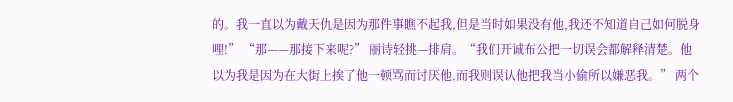的。我一直以为戴天仇是因为那件事瞧不起我,但是当时如果没有他,我还不知道自己如何脱身哩!” “那——那接下来呢?” 丽诗轻挑—排肩。“我们开诚布公把一切误会都解释清楚。他以为我是因为在大街上挨了他一顿骂而讨厌他,而我则误认他把我当小偷所以嫌恶我。” 两个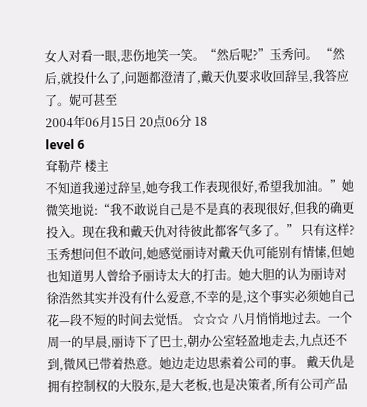女人对看一眼,悲伤地笑一笑。“然后呢?”玉秀问。 “然后,就投什么了,问题都澄清了,戴天仇要求收回辞呈,我答应了。妮可甚至
2004年06月15日 20点06分 18
level 6
耷勒芹 楼主
不知道我递过辞呈,她夸我工作表现很好,希望我加油。”她微笑地说:“我不敢说自己是不是真的表现很好,但我的确更投入。现在我和戴天仇对待彼此都客气多了。” 只有这样?玉秀想问但不敢问,她感觉丽诗对戴天仇可能别有情愫,但她也知道男人曾给予丽诗太大的打击。她大胆的认为丽诗对徐浩然其实并没有什么爱意,不幸的是,这个事实必须她自己花—段不短的时间去觉悟。 ☆☆☆ 八月悄悄地过去。一个周一的早晨,丽诗下了巴士,朝办公室轻盈地走去,九点还不到,微风已带着热意。她边走边思索着公司的事。 戴天仇是拥有控制权的大股东,是大老板,也是决策者,所有公司产品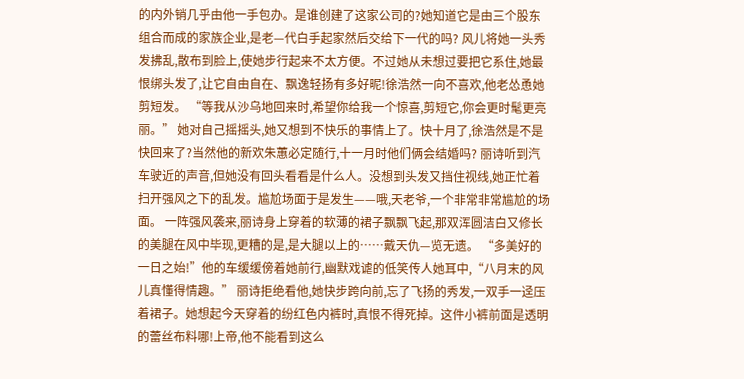的内外销几乎由他一手包办。是谁创建了这家公司的?她知道它是由三个股东组合而成的家族企业,是老—代白手起家然后交给下一代的吗? 风儿将她一头秀发拂乱,散布到脸上,使她步行起来不太方便。不过她从未想过要把它系住,她最恨绑头发了,让它自由自在、飘逸轻扬有多好昵!徐浩然一向不喜欢,他老怂恿她剪短发。 “等我从沙乌地回来时,希望你给我一个惊喜,剪短它,你会更时髦更亮丽。” 她对自己摇摇头,她又想到不快乐的事情上了。快十月了,徐浩然是不是快回来了?当然他的新欢朱蕙必定随行,十一月时他们俩会结婚吗? 丽诗听到汽车驶近的声音,但她没有回头看看是什么人。没想到头发又挡住视线,她正忙着扫开强风之下的乱发。尴尬场面于是发生——哦,天老爷,一个非常非常尴尬的场面。 一阵强风袭来,丽诗身上穿着的软薄的裙子飘飘飞起,那双浑圆洁白又修长的美腿在风中毕现,更糟的是,是大腿以上的……戴天仇—览无遗。 “多美好的一日之始!”他的车缓缓傍着她前行,幽默戏谑的低笑传人她耳中,“八月末的风儿真懂得情趣。” 丽诗拒绝看他,她快步跨向前,忘了飞扬的秀发,一双手一迳压着裙子。她想起今天穿着的纷红色内裤时,真恨不得死掉。这件小裤前面是透明的蕾丝布料哪!上帝,他不能看到这么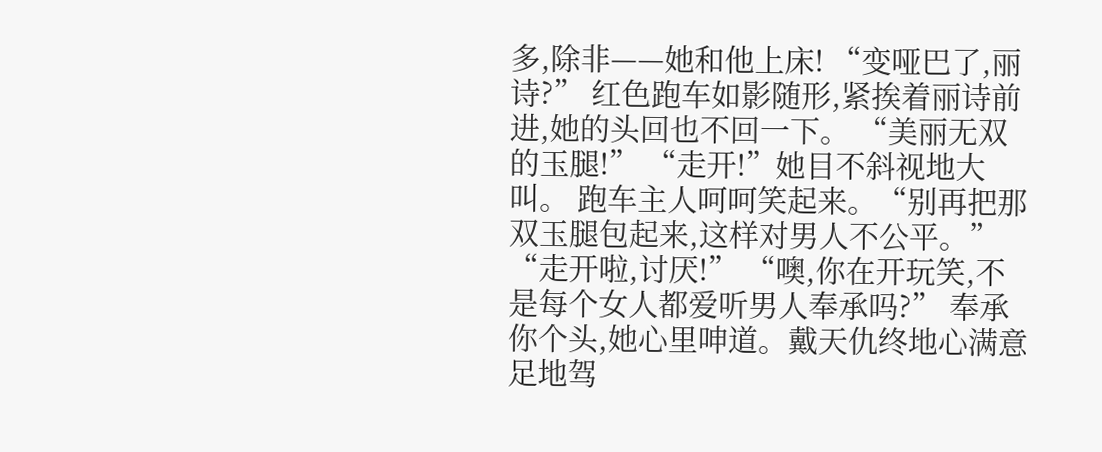多,除非——她和他上床! “变哑巴了,丽诗?” 红色跑车如影随形,紧挨着丽诗前进,她的头回也不回一下。 “美丽无双的玉腿!” “走开!”她目不斜视地大叫。 跑车主人呵呵笑起来。“别再把那双玉腿包起来,这样对男人不公平。” “走开啦,讨厌!” “噢,你在开玩笑,不是每个女人都爱听男人奉承吗?” 奉承你个头,她心里呻道。戴天仇终地心满意足地驾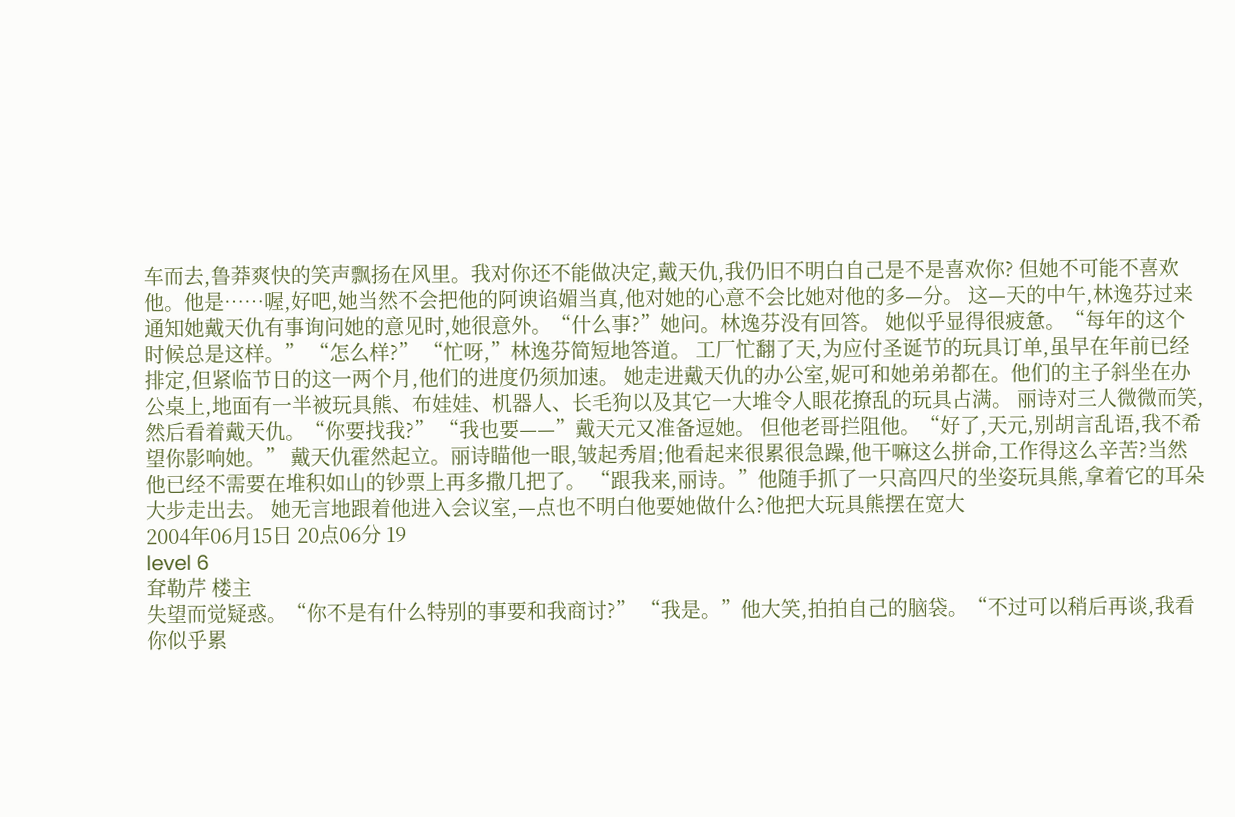车而去,鲁莽爽快的笑声飘扬在风里。我对你还不能做决定,戴天仇,我仍旧不明白自己是不是喜欢你? 但她不可能不喜欢他。他是……喔,好吧,她当然不会把他的阿谀谄媚当真,他对她的心意不会比她对他的多—分。 这—天的中午,林逸芬过来通知她戴天仇有事询问她的意见时,她很意外。“什么事?”她问。林逸芬没有回答。 她似乎显得很疲惫。“每年的这个时候总是这样。” “怎么样?” “忙呀,”林逸芬简短地答道。 工厂忙翻了天,为应付圣诞节的玩具订单,虽早在年前已经排定,但紧临节日的这一两个月,他们的进度仍须加速。 她走进戴天仇的办公室,妮可和她弟弟都在。他们的主子斜坐在办公桌上,地面有一半被玩具熊、布娃娃、机器人、长毛狗以及其它一大堆令人眼花撩乱的玩具占满。 丽诗对三人微微而笑,然后看着戴天仇。“你要找我?” “我也要——”戴天元又准备逗她。 但他老哥拦阻他。“好了,天元,别胡言乱语,我不希望你影响她。” 戴天仇霍然起立。丽诗瞄他一眼,皱起秀眉;他看起来很累很急躁,他干嘛这么拼命,工作得这么辛苦?当然他已经不需要在堆积如山的钞票上再多撒几把了。 “跟我来,丽诗。”他随手抓了一只高四尺的坐姿玩具熊,拿着它的耳朵大步走出去。 她无言地跟着他进入会议室,—点也不明白他要她做什么?他把大玩具熊摆在宽大
2004年06月15日 20点06分 19
level 6
耷勒芹 楼主
失望而觉疑惑。“你不是有什么特别的事要和我商讨?” “我是。”他大笑,拍拍自己的脑袋。“不过可以稍后再谈,我看你似乎累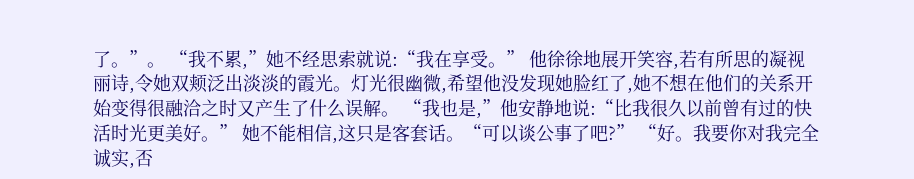了。”。 “我不累,”她不经思索就说:“我在享受。” 他徐徐地展开笑容,若有所思的凝视丽诗,令她双颊泛出淡淡的霞光。灯光很幽微,希望他没发现她脸红了,她不想在他们的关系开始变得很融洽之时又产生了什么误解。 “我也是,”他安静地说:“比我很久以前曾有过的快活时光更美好。” 她不能相信,这只是客套话。“可以谈公事了吧?” “好。我要你对我完全诚实,否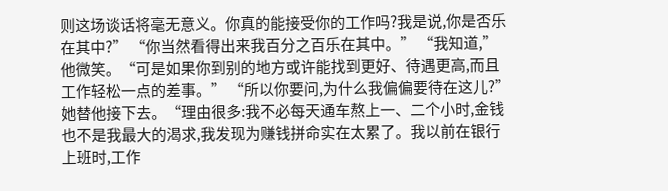则这场谈话将毫无意义。你真的能接受你的工作吗?我是说,你是否乐在其中?” “你当然看得出来我百分之百乐在其中。” “我知道,”他微笑。“可是如果你到别的地方或许能找到更好、待遇更高,而且工作轻松一点的差事。” “所以你要问,为什么我偏偏要待在这儿?”她替他接下去。“理由很多:我不必每天通车熬上一、二个小时,金钱也不是我最大的渴求,我发现为赚钱拼命实在太累了。我以前在银行上班时,工作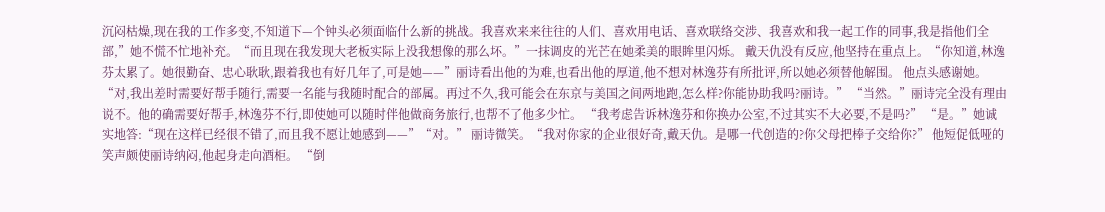沉闷枯燥,现在我的工作多变,不知道下—个钟头必须面临什么新的挑战。我喜欢来来往往的人们、喜欢用电话、喜欢联络交涉、我喜欢和我一起工作的同事,我是指他们全部,”她不慌不忙地补充。“而且现在我发现大老板实际上没我想像的那么坏。”一抹调皮的光芒在她柔美的眼眸里闪烁。 戴天仇没有反应,他坚持在重点上。“你知道,林逸芬太累了。她很勤奋、忠心耿耿,跟着我也有好几年了,可是她——”丽诗看出他的为难,也看出他的厚道,他不想对林逸芬有所批评,所以她必须替他解围。 他点头感谢她。“对,我出差时需要好帮手随行,需要一名能与我随时配合的部属。再过不久,我可能会在东京与美国之间两地跑,怎么样?你能协助我吗?丽诗。” “当然。”丽诗完全没有理由说不。他的确需要好帮手,林逸芬不行,即使她可以随时伴他做商务旅行,也帮不了他多少忙。 “我考虑告诉林逸芬和你换办公室,不过其实不大必要,不是吗?” “是。”她诚实地答:“现在这样已经很不错了,而且我不愿让她感到——”“对。” 丽诗微笑。“我对你家的企业很好奇,戴天仇。是哪一代创造的?你父母把棒子交给你?” 他短促低哑的笑声颇使丽诗纳闷,他起身走向酒柜。 “倒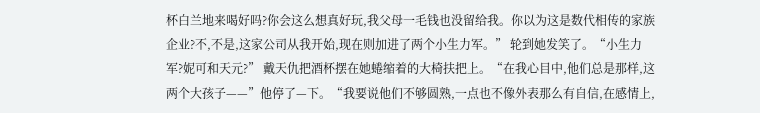杯白兰地来喝好吗?你会这么想真好玩,我父母一毛钱也没留给我。你以为这是数代相传的家族企业?不,不是,这家公司从我开始,现在则加进了两个小生力军。” 轮到她发笑了。“小生力军?妮可和天元?” 戴天仇把酒杯摆在她蜷缩着的大椅扶把上。“在我心目中,他们总是那样,这两个大孩子——”他停了—下。“我要说他们不够圆熟,一点也不像外表那么有自信,在感情上,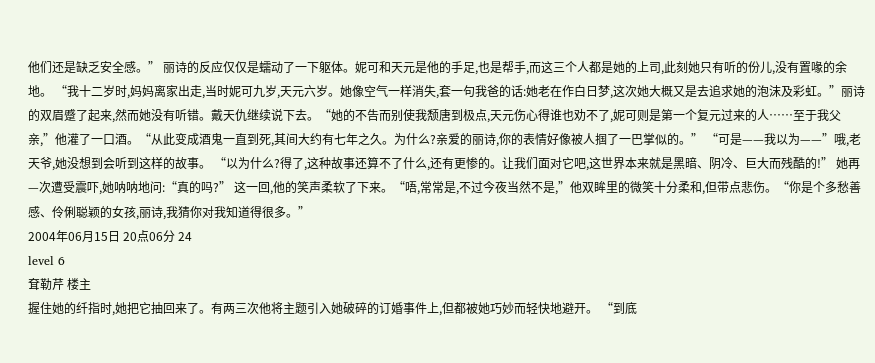他们还是缺乏安全感。” 丽诗的反应仅仅是蠕动了一下躯体。妮可和天元是他的手足,也是帮手,而这三个人都是她的上司,此刻她只有听的份儿,没有置喙的余地。 “我十二岁时,妈妈离家出走,当时妮可九岁,天元六岁。她像空气一样消失,套一句我爸的话:她老在作白日梦,这次她大概又是去追求她的泡沫及彩虹。”丽诗的双眉蹙了起来,然而她没有听错。戴天仇继续说下去。“她的不告而别使我颓唐到极点,天元伤心得谁也劝不了,妮可则是第一个复元过来的人……至于我父亲,”他灌了一口酒。“从此变成酒鬼一直到死,其间大约有七年之久。为什么?亲爱的丽诗,你的表情好像被人掴了一巴掌似的。” “可是——我以为——”哦,老天爷,她没想到会听到这样的故事。 “以为什么?得了,这种故事还算不了什么,还有更惨的。让我们面对它吧,这世界本来就是黑暗、阴冷、巨大而残酷的!” 她再—次遭受震吓,她呐呐地问:“真的吗?” 这一回,他的笑声柔软了下来。“唔,常常是,不过今夜当然不是,”他双眸里的微笑十分柔和,但带点悲伤。“你是个多愁善感、伶俐聪颖的女孩,丽诗,我猜你对我知道得很多。”
2004年06月15日 20点06分 24
level 6
耷勒芹 楼主
握住她的纤指时,她把它抽回来了。有两三次他将主题引入她破碎的订婚事件上,但都被她巧妙而轻快地避开。 “到底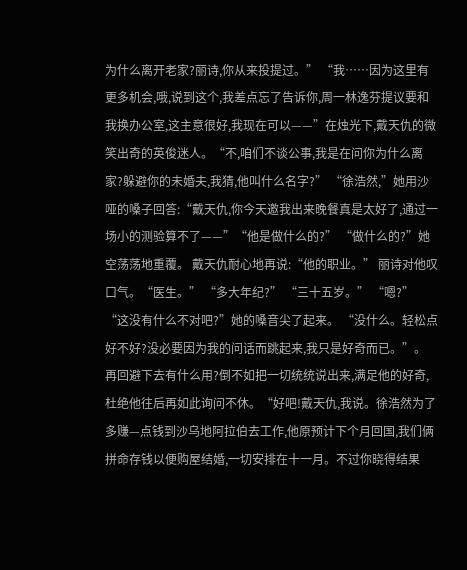为什么离开老家?丽诗,你从来投提过。” “我……因为这里有更多机会,哦,说到这个,我差点忘了告诉你,周一林逸芬提议要和我换办公室,这主意很好,我现在可以——”在烛光下,戴天仇的微笑出奇的英俊迷人。“不,咱们不谈公事,我是在问你为什么离家?躲避你的未婚夫,我猜,他叫什么名字?” “徐浩然,”她用沙哑的嗓子回答:“戴天仇,你今天邀我出来晚餐真是太好了,通过一场小的测验算不了——”“他是做什么的?” “做什么的?”她空荡荡地重覆。 戴天仇耐心地再说:“他的职业。” 丽诗对他叹口气。“医生。” “多大年纪?” “三十五岁。” “嗯?” “这没有什么不对吧?”她的嗓音尖了起来。 “没什么。轻松点好不好?没必要因为我的问话而跳起来,我只是好奇而已。”。 再回避下去有什么用?倒不如把一切统统说出来,满足他的好奇,杜绝他往后再如此询问不休。“好吧!戴天仇,我说。徐浩然为了多赚—点钱到沙乌地阿拉伯去工作,他原预计下个月回国,我们俩拼命存钱以便购屋结婚,一切安排在十一月。不过你晓得结果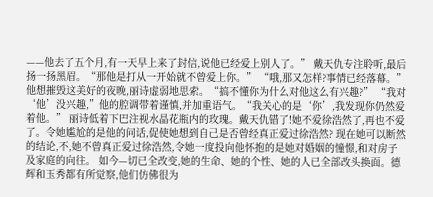——他去了五个月,有一天早上来了封信,说他已经爱上别人了。” 戴天仇专注聆听,最后扬一扬黑眉。“那他是打从一开始就不曾爱上你。” “哦,那又怎样?事情已经落幕。”他想摧毁这美好的夜晚,丽诗虚弱地思索。“搞不懂你为什么对他这么有兴趣?” “我对‘他’没兴趣,”他的腔调带着谨慎,并加重语气。“我关心的是‘你’,我发现你仍然爱着他。” 丽诗低着下巴注视水晶花瓶内的玫瑰。戴天仇错了!她不爱徐浩然了,再也不爱了。令她尴尬的是他的问话,促使她想到自己是否曾经真正爱过徐浩然? 现在她可以断然的结论,不,她不曾真正爱过徐浩然,令她一度投向他怀抱的是她对婚姻的憧憬,和对房子及家庭的向往。 如今—切已全改变,她的生命、她的个性、她的人已全部改头换面。德辉和玉秀都有所觉察,他们仿佛很为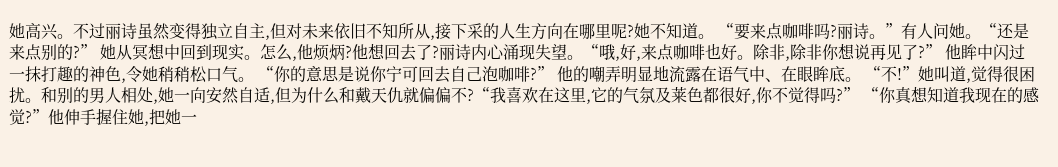她高兴。不过丽诗虽然变得独立自主,但对未来依旧不知所从,接下采的人生方向在哪里呢?她不知道。 “要来点咖啡吗?丽诗。”有人问她。“还是来点别的?” 她从冥想中回到现实。怎么,他烦炳?他想回去了?丽诗内心涌现失望。“哦,好,来点咖啡也好。除非,除非你想说再见了?” 他眸中闪过一抹打趣的神色,令她稍稍松口气。 “你的意思是说你宁可回去自己泡咖啡?” 他的嘲弄明显地流露在语气中、在眼眸底。 “不!”她叫道,觉得很困扰。和别的男人相处,她一向安然自适,但为什么和戴天仇就偏偏不?“我喜欢在这里,它的气氛及莱色都很好,你不觉得吗?” “你真想知道我现在的感觉?”他伸手握住她,把她一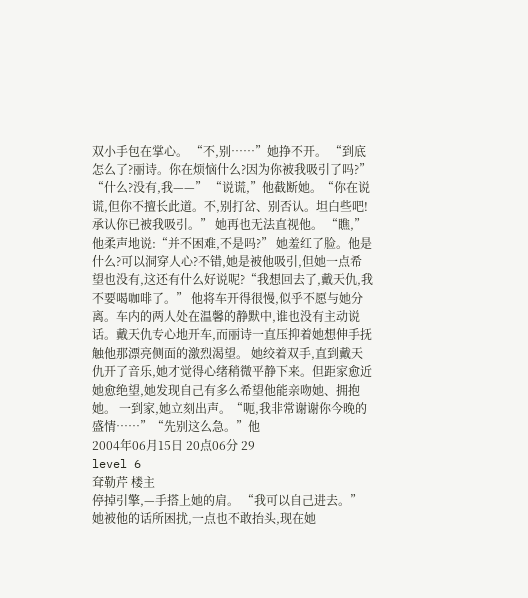双小手包在掌心。 “不,别……”她挣不开。 “到底怎么了?丽诗。你在烦恼什么?因为你被我吸引了吗?” “什么?没有,我——” “说谎,”他截断她。“你在说谎,但你不擅长此道。不,别打岔、别否认。坦白些吧!承认你已被我吸引。” 她再也无法直视他。 “瞧,”他柔声地说:“并不困难,不是吗?” 她羞红了脸。他是什么?可以洞穿人心?不错,她是被他吸引,但她一点希望也没有,这还有什么好说呢?“我想回去了,戴天仇,我不要喝咖啡了。” 他将车开得很慢,似乎不愿与她分离。车内的两人处在温馨的静默中,谁也没有主动说话。戴天仇专心地开车,而丽诗一直压抑着她想伸手抚触他那漂亮侧面的激烈渴望。 她绞着双手,直到戴天仇开了音乐,她才觉得心绪稍微平静下来。但距家愈近她愈绝望,她发现自己有多么希望他能亲吻她、拥抱她。 一到家,她立刻出声。“呃,我非常谢谢你今晚的盛情……”“先别这么急。”他
2004年06月15日 20点06分 29
level 6
耷勒芹 楼主
停掉引擎,—手搭上她的肩。 “我可以自己进去。”她被他的话所困扰,一点也不敢抬头,现在她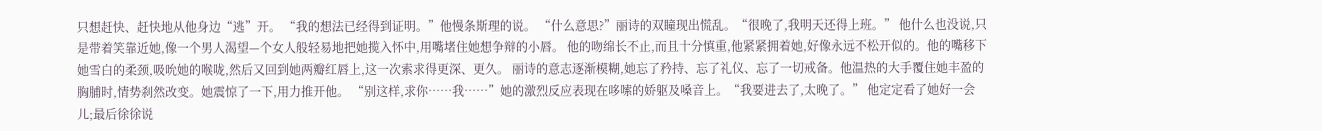只想赶快、赶快地从他身边“逃”开。 “我的想法已经得到证明。”他慢条斯理的说。 “什么意思?”丽诗的双瞳现出慌乱。“很晚了,我明天还得上班。” 他什么也没说,只是带着笑靠近她,像一个男人渴望—个女人般轻易地把她揽入怀中,用嘴堵住她想争辩的小唇。 他的吻绵长不止,而且十分慎重,他紧紧拥着她,好像永远不松开似的。他的嘴移下她雪白的柔颈,吸吮她的喉咙,然后又回到她两瓣红唇上,这一次索求得更深、更久。 丽诗的意志逐渐模糊,她忘了矜持、忘了礼仪、忘了一切戒备。他温热的大手覆住她丰盈的胸脯时,情势刹然改变。她震惊了一下,用力推开他。 “别这样,求你……我……”她的激烈反应表现在哆嗦的娇躯及嗓音上。“我要进去了,太晚了。” 他定定看了她好一会儿;最后徐徐说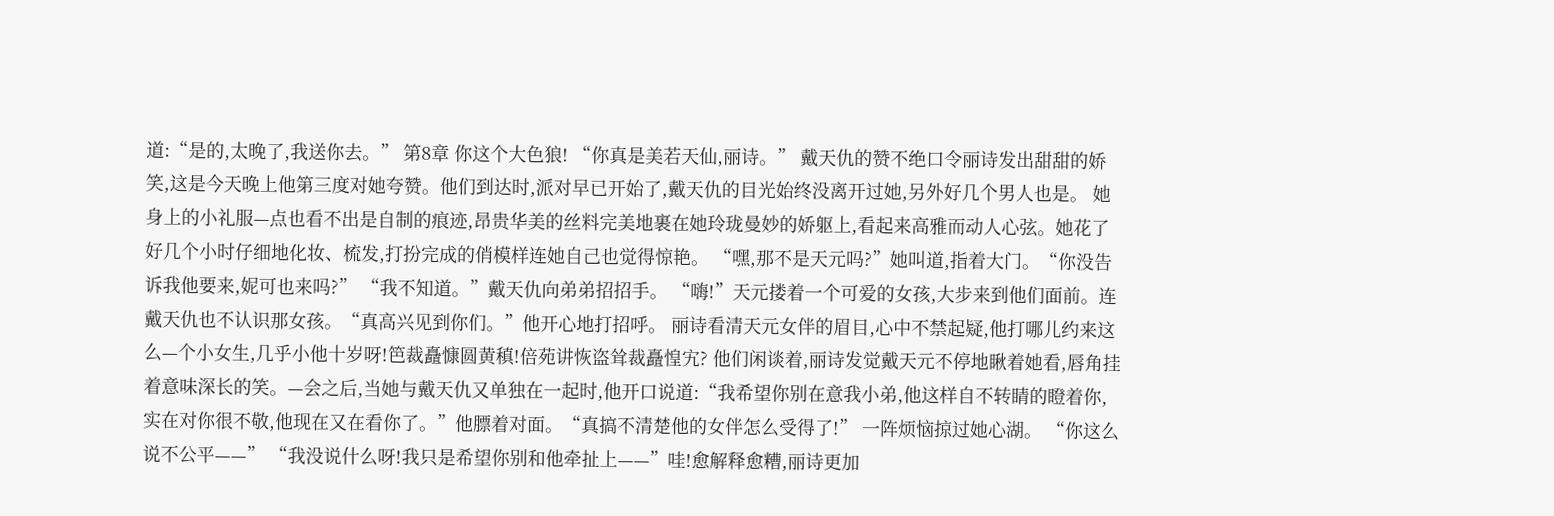道:“是的,太晚了,我送你去。” 第8章 你这个大色狼! “你真是美若天仙,丽诗。” 戴天仇的赞不绝口令丽诗发出甜甜的娇笑,这是今天晚上他第三度对她夸赞。他们到达时,派对早已开始了,戴天仇的目光始终没离开过她,另外好几个男人也是。 她身上的小礼服—点也看不出是自制的痕迹,昂贵华美的丝料完美地裹在她玲珑曼妙的娇躯上,看起来高雅而动人心弦。她花了好几个小时仔细地化妆、梳发,打扮完成的俏模样连她自己也觉得惊艳。 “嘿,那不是天元吗?”她叫道,指着大门。“你没告诉我他要来,妮可也来吗?” “我不知道。”戴天仇向弟弟招招手。 “嗨!”天元搂着一个可爱的女孩,大步来到他们面前。连戴天仇也不认识那女孩。“真高兴见到你们。”他开心地打招呼。 丽诗看清天元女伴的眉目,心中不禁起疑,他打哪儿约来这么—个小女生,几乎小他十岁呀!笆裁矗慷圆黄稹!倍苑讲恢盗耸裁矗惶宄? 他们闲谈着,丽诗发觉戴天元不停地瞅着她看,唇角挂着意味深长的笑。—会之后,当她与戴天仇又单独在一起时,他开口说道:“我希望你别在意我小弟,他这样自不转睛的瞪着你,实在对你很不敬,他现在又在看你了。”他膘着对面。“真搞不清楚他的女伴怎么受得了!” 一阵烦恼掠过她心湖。 “你这么说不公平——” “我没说什么呀!我只是希望你别和他牵扯上——”哇!愈解释愈糟,丽诗更加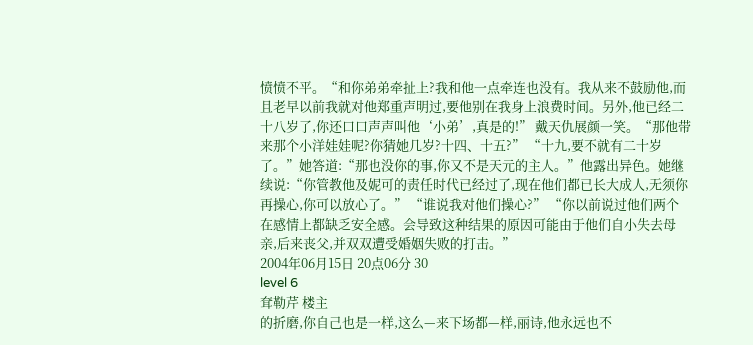愤愤不平。“和你弟弟牵扯上?我和他一点牵连也没有。我从来不鼓励他,而且老早以前我就对他郑重声明过,要他别在我身上浪费时间。另外,他已经二十八岁了,你还口口声声叫他‘小弟’,真是的!” 戴天仇展颜一笑。“那他带来那个小洋娃娃呢?你猜她几岁?十四、十五?” “十九,要不就有二十岁了。”她答道:“那也没你的事,你又不是天元的主人。”他露出异色。她继续说:“你管教他及妮可的责任时代已经过了,现在他们都已长大成人,无须你再操心,你可以放心了。” “谁说我对他们操心?” “你以前说过他们两个在感情上都缺乏安全感。会导致这种结果的原因可能由于他们自小失去母亲,后来丧父,并双双遭受婚姻失败的打击。”
2004年06月15日 20点06分 30
level 6
耷勒芹 楼主
的折磨,你自己也是一样,这么—来下场都—样,丽诗,他永远也不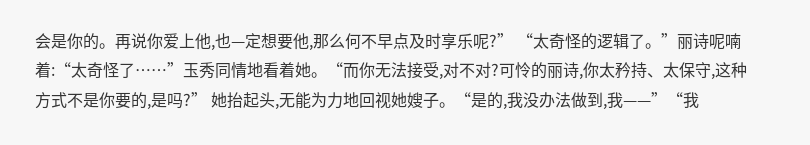会是你的。再说你爱上他,也—定想要他,那么何不早点及时享乐呢?” “太奇怪的逻辑了。”丽诗呢喃着:“太奇怪了……”玉秀同情地看着她。“而你无法接受,对不对?可怜的丽诗,你太矜持、太保守,这种方式不是你要的,是吗?” 她抬起头,无能为力地回视她嫂子。“是的,我没办法做到,我——”“我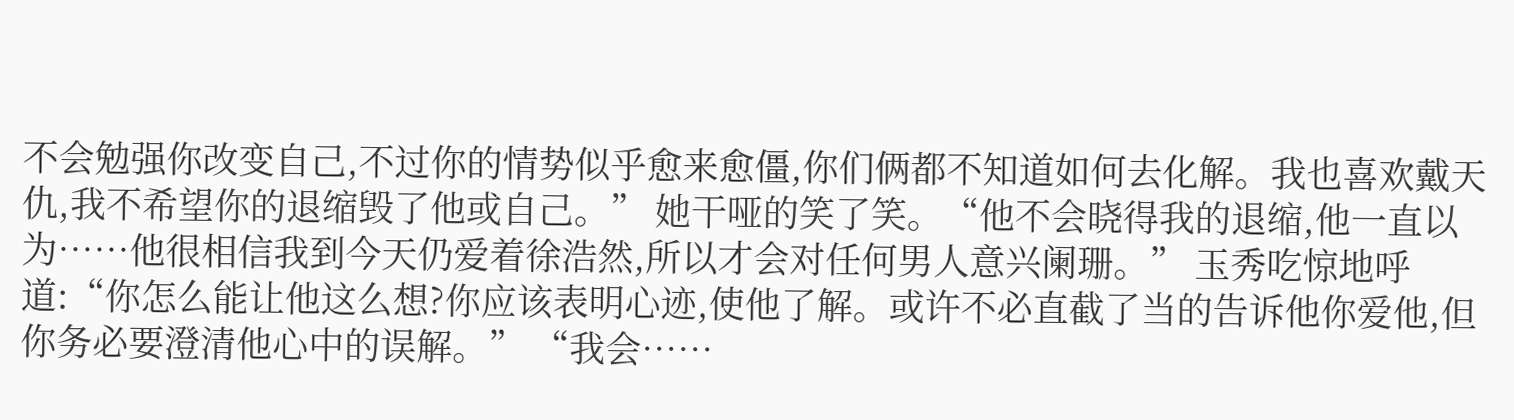不会勉强你改变自己,不过你的情势似乎愈来愈僵,你们俩都不知道如何去化解。我也喜欢戴天仇,我不希望你的退缩毁了他或自己。” 她干哑的笑了笑。“他不会晓得我的退缩,他一直以为……他很相信我到今天仍爱着徐浩然,所以才会对任何男人意兴阑珊。” 玉秀吃惊地呼道:“你怎么能让他这么想?你应该表明心迹,使他了解。或许不必直截了当的告诉他你爱他,但你务必要澄清他心中的误解。” “我会……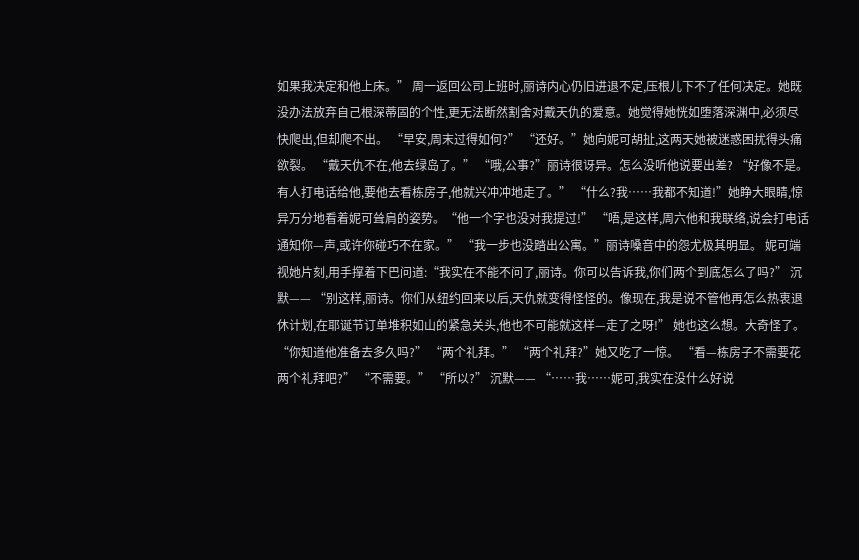如果我决定和他上床。” 周一返回公司上班时,丽诗内心仍旧进退不定,压根儿下不了任何决定。她既没办法放弃自己根深蒂固的个性,更无法断然割舍对戴天仇的爱意。她觉得她恍如堕落深渊中,必须尽快爬出,但却爬不出。 “早安,周末过得如何?” “还好。”她向妮可胡扯,这两天她被迷惑困扰得头痛欲裂。 “戴天仇不在,他去绿岛了。” “哦,公事?”丽诗很讶异。怎么没听他说要出差? “好像不是。有人打电话给他,要他去看栋房子,他就兴冲冲地走了。” “什么?我……我都不知道!”她睁大眼睛,惊异万分地看着妮可耸肩的姿势。“他一个字也没对我提过!” “唔,是这样,周六他和我联络,说会打电话通知你—声,或许你碰巧不在家。” “我一步也没踏出公寓。”丽诗嗓音中的怨尤极其明显。 妮可端视她片刻,用手撑着下巴问道:“我实在不能不问了,丽诗。你可以告诉我,你们两个到底怎么了吗?” 沉默—— “别这样,丽诗。你们从纽约回来以后,天仇就变得怪怪的。像现在,我是说不管他再怎么热衷退休计划,在耶诞节订单堆积如山的紧急关头,他也不可能就这样—走了之呀!” 她也这么想。大奇怪了。“你知道他准备去多久吗?” “两个礼拜。” “两个礼拜?”她又吃了一惊。 “看—栋房子不需要花两个礼拜吧?” “不需要。” “所以?” 沉默—— “……我……妮可,我实在没什么好说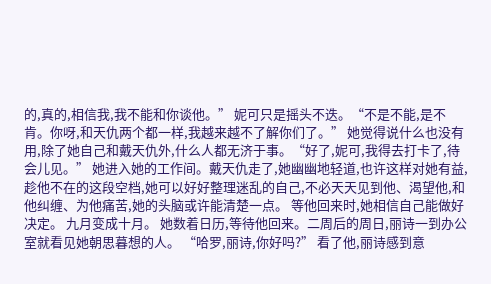的,真的,相信我,我不能和你谈他。” 妮可只是摇头不迭。“不是不能,是不肯。你呀,和天仇两个都一样,我越来越不了解你们了。” 她觉得说什么也没有用,除了她自己和戴天仇外,什么人都无济于事。“好了,妮可,我得去打卡了,待会儿见。” 她进入她的工作间。戴天仇走了,她幽幽地轻道,也许这样对她有益,趁他不在的这段空档,她可以好好整理迷乱的自己,不必天天见到他、渴望他,和他纠缠、为他痛苦,她的头脑或许能清楚一点。 等他回来时,她相信自己能做好决定。 九月变成十月。 她数着日历,等待他回来。二周后的周日,丽诗一到办公室就看见她朝思暮想的人。 “哈罗,丽诗,你好吗?” 看了他,丽诗感到意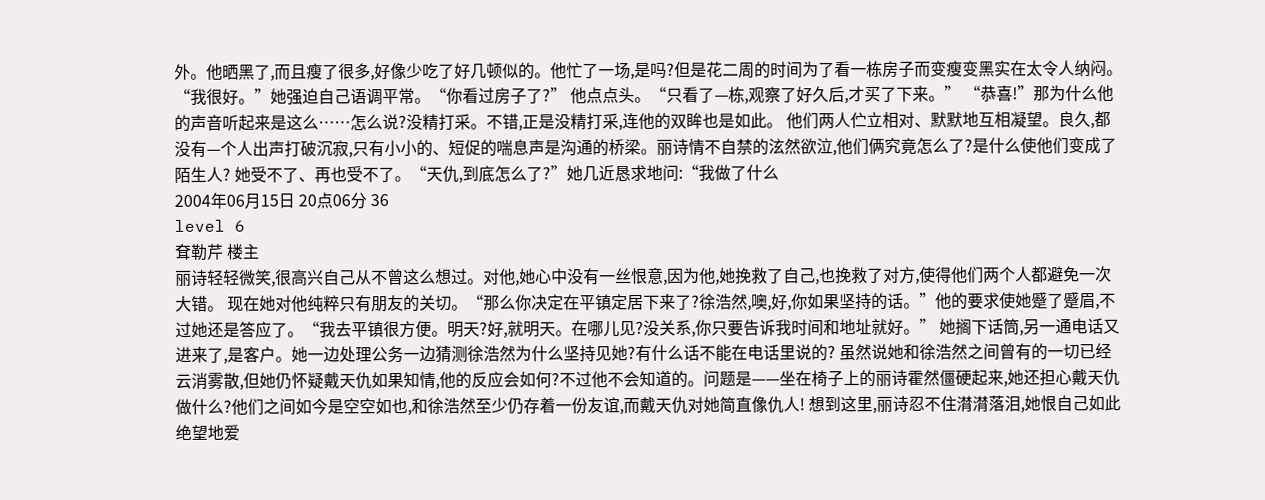外。他晒黑了,而且瘦了很多,好像少吃了好几顿似的。他忙了一场,是吗?但是花二周的时间为了看一栋房子而变瘦变黑实在太令人纳闷。 “我很好。”她强迫自己语调平常。“你看过房子了?” 他点点头。“只看了—栋,观察了好久后,才买了下来。” “恭喜!”那为什么他的声音听起来是这么……怎么说?没精打采。不错,正是没精打采,连他的双眸也是如此。 他们两人伫立相对、默默地互相凝望。良久,都没有—个人出声打破沉寂,只有小小的、短促的喘息声是沟通的桥梁。丽诗情不自禁的泫然欲泣,他们俩究竟怎么了?是什么使他们变成了陌生人? 她受不了、再也受不了。“天仇,到底怎么了?”她几近恳求地问:“我做了什么
2004年06月15日 20点06分 36
level 6
耷勒芹 楼主
丽诗轻轻微笑,很高兴自己从不曾这么想过。对他,她心中没有一丝恨意,因为他,她挽救了自己,也挽救了对方,使得他们两个人都避免一次大错。 现在她对他纯粹只有朋友的关切。“那么你决定在平镇定居下来了?徐浩然,噢,好,你如果坚持的话。”他的要求使她蹙了蹙眉,不过她还是答应了。“我去平镇很方便。明天?好,就明天。在哪儿见?没关系,你只要告诉我时间和地址就好。” 她搁下话筒,另一通电话又进来了,是客户。她一边处理公务一边猜测徐浩然为什么坚持见她?有什么话不能在电话里说的? 虽然说她和徐浩然之间曾有的一切已经云消雾散,但她仍怀疑戴天仇如果知情,他的反应会如何?不过他不会知道的。问题是——坐在椅子上的丽诗霍然僵硬起来,她还担心戴天仇做什么?他们之间如今是空空如也,和徐浩然至少仍存着一份友谊,而戴天仇对她简直像仇人! 想到这里,丽诗忍不住潸潸落泪,她恨自己如此绝望地爱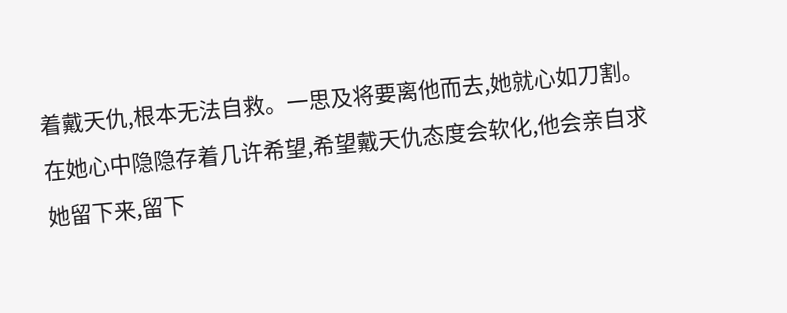着戴天仇,根本无法自救。一思及将要离他而去,她就心如刀割。在她心中隐隐存着几许希望,希望戴天仇态度会软化,他会亲自求她留下来,留下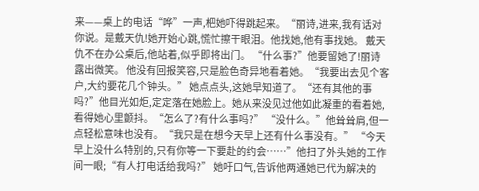来——桌上的电话“哗”一声,杷她吓得跳起来。“丽诗,进来,我有话对你说。是戴天仇!她开始心跳,慌忙擦干眼泪。他找她,他有事找她。 戴天仇不在办公桌后,他站着,似乎即将出门。 “什么事?”他要留她了!丽诗露出微笑。 他没有回报笑容,只是脸色奇异地看着她。“我要出去见个客户,大约要花几个钟头。” 她点点头,这她早知道了。“还有其他的事吗?”他目光如炬,定定落在她脸上。她从来没见过他如此凝重的看着她,看得她心里颤抖。“怎么了?有什么事吗?” “没什么。”他耸耸肩,但一点轻松意味也没有。“我只是在想今天早上还有什么事没有。” “今天早上没什么特别的,只有你等一下要赴的约会……”他扫了外头她的工作间一眼;“有人打电话给我吗?” 她吁口气,告诉他两通她已代为解决的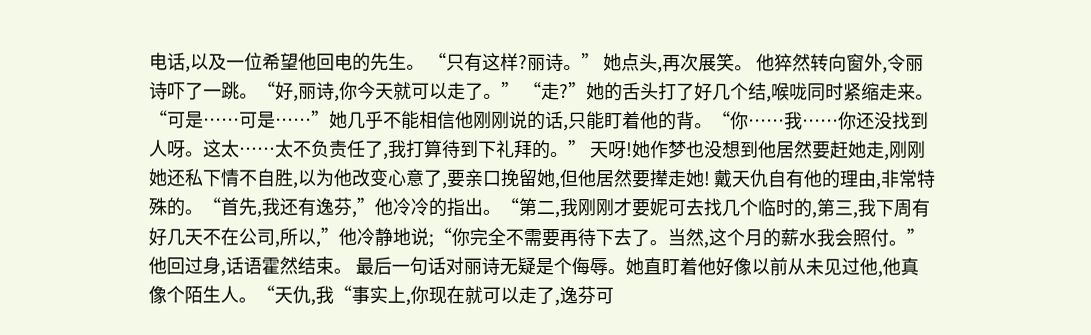电话,以及一位希望他回电的先生。 “只有这样?丽诗。” 她点头,再次展笑。 他猝然转向窗外,令丽诗吓了一跳。“好,丽诗,你今天就可以走了。” “走?”她的舌头打了好几个结,喉咙同时紧缩走来。“可是……可是……”她几乎不能相信他刚刚说的话,只能盯着他的背。“你……我……你还没找到人呀。这太……太不负责任了,我打算待到下礼拜的。” 天呀!她作梦也没想到他居然要赶她走,刚刚她还私下情不自胜,以为他改变心意了,要亲口挽留她,但他居然要撵走她! 戴天仇自有他的理由,非常特殊的。“首先,我还有逸芬,”他冷冷的指出。“第二,我刚刚才要妮可去找几个临时的,第三,我下周有好几天不在公司,所以,”他冷静地说;“你完全不需要再待下去了。当然,这个月的薪水我会照付。”他回过身,话语霍然结束。 最后一句话对丽诗无疑是个侮辱。她直盯着他好像以前从未见过他,他真像个陌生人。“天仇,我“事实上,你现在就可以走了,逸芬可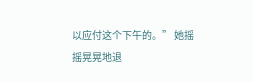以应付这个下午的。” 她摇摇晃晃地退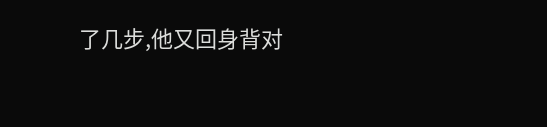了几步,他又回身背对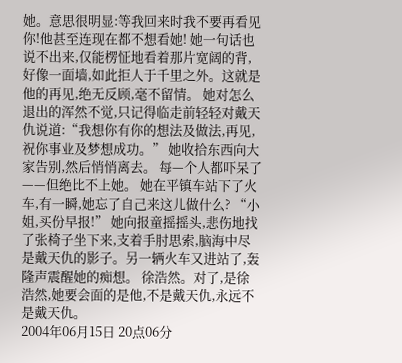她。意思很明显:等我回来时我不要再看见你!他甚至连现在都不想看她! 她一句话也说不出来,仅能楞怔地看着那片宽阔的背,好像一面墙,如此拒人于千里之外。这就是他的再见,绝无反顾,毫不留情。 她对怎么退出的浑然不觉,只记得临走前轻轻对戴天仇说道:“我想你有你的想法及做法,再见,祝你事业及梦想成功。” 她收拾东西向大家告别,然后悄悄离去。 每—个人都吓呆了——但绝比不上她。 她在平镇车站下了火车,有一瞬,她忘了自己来这儿做什么? “小姐,买份早报!” 她向报童摇摇头,悲伤地找了张椅子坐下来,支着手肘思索,脑海中尽是戴天仇的影子。另一辆火车又进站了,轰隆声震醒她的痴想。 徐浩然。对了,是徐浩然,她要会面的是他,不是戴天仇,永远不是戴天仇。
2004年06月15日 20点06分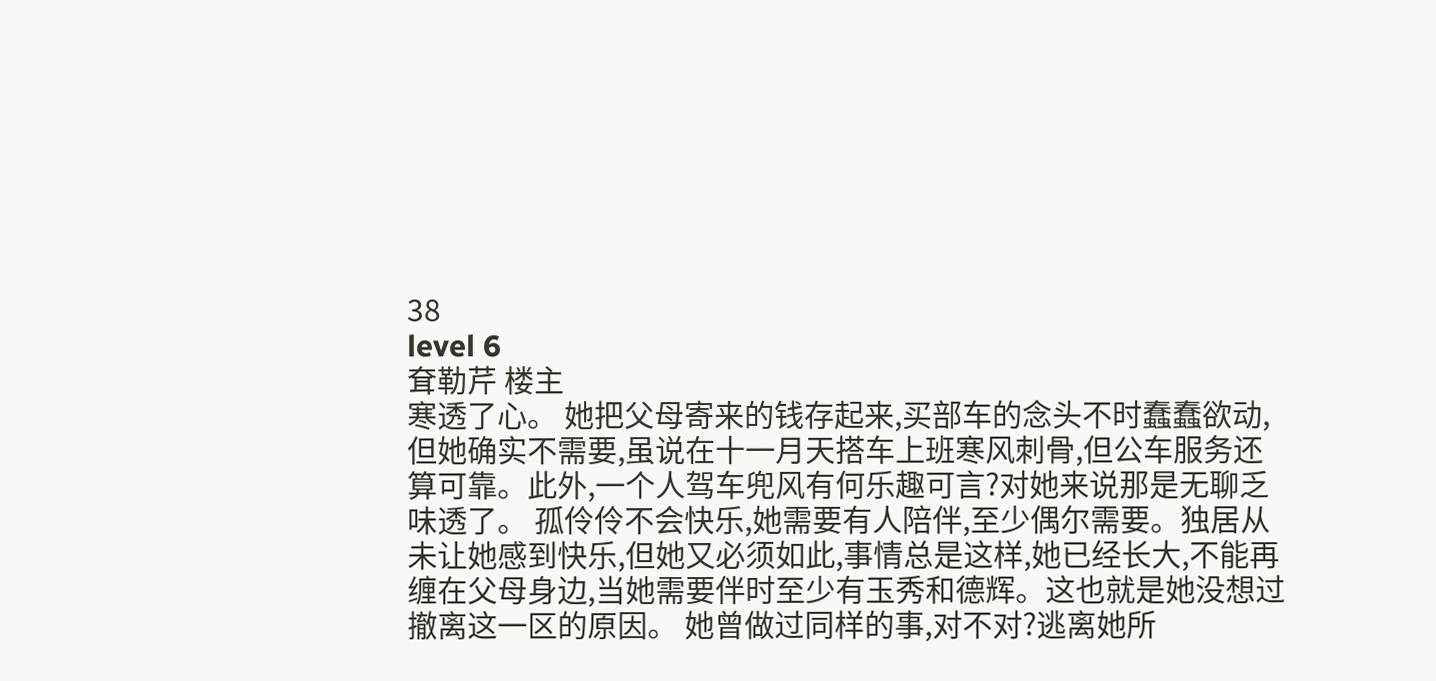38
level 6
耷勒芹 楼主
寒透了心。 她把父母寄来的钱存起来,买部车的念头不时蠢蠢欲动,但她确实不需要,虽说在十一月天搭车上班寒风刺骨,但公车服务还算可靠。此外,一个人驾车兜风有何乐趣可言?对她来说那是无聊乏味透了。 孤伶伶不会快乐,她需要有人陪伴,至少偶尔需要。独居从未让她感到快乐,但她又必须如此,事情总是这样,她已经长大,不能再缠在父母身边,当她需要伴时至少有玉秀和德辉。这也就是她没想过撤离这一区的原因。 她曾做过同样的事,对不对?逃离她所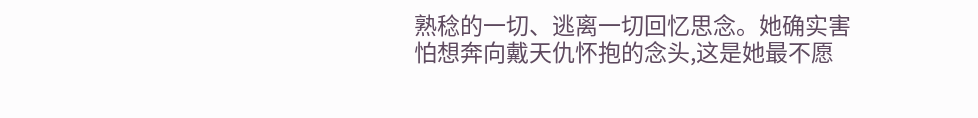熟稔的一切、逃离一切回忆思念。她确实害怕想奔向戴天仇怀抱的念头,这是她最不愿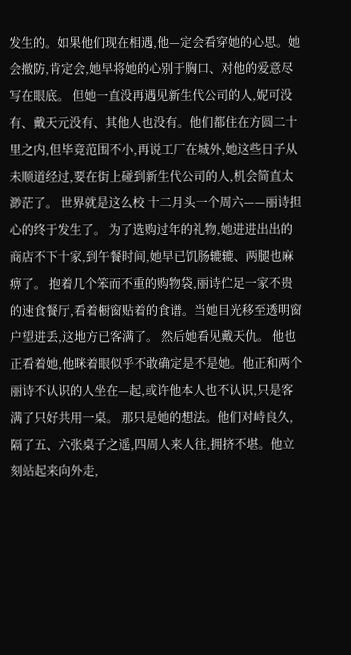发生的。如果他们现在相遇,他—定会看穿她的心思。她会撤防,肯定会,她早将她的心别于胸口、对他的爱意尽写在眼底。 但她一直没再遇见新生代公司的人,妮可没有、戴天元没有、其他人也没有。他们都住在方圆二十里之内,但毕竟范围不小,再说工厂在城外,她这些日子从未顺道经过,要在街上碰到新生代公司的人,机会简直太渺茫了。 世界就是这么校 十二月头一个周六——丽诗担心的终于发生了。 为了选购过年的礼物,她进进出出的商店不下十家,到午餐时间,她早已饥肠辘辘、两腿也麻痹了。 抱着几个笨而不重的购物袋,丽诗伫足一家不贵的速食餐厅,看着橱窗贴着的食谱。当她目光移至透明窗户望进丢,这地方已客满了。 然后她看见戴天仇。 他也正看着她,他眯着眼似乎不敢确定是不是她。他正和两个丽诗不认识的人坐在—起,或许他本人也不认识,只是客满了只好共用一桌。 那只是她的想法。他们对峙良久,隔了五、六张桌子之遥,四周人来人往,拥挤不堪。他立刻站起来向外走,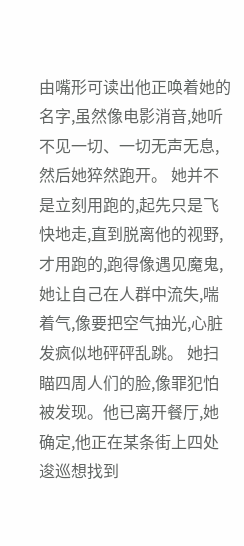由嘴形可读出他正唤着她的名字,虽然像电影消音,她听不见一切、一切无声无息,然后她猝然跑开。 她并不是立刻用跑的,起先只是飞快地走,直到脱离他的视野,才用跑的,跑得像遇见魔鬼,她让自己在人群中流失,喘着气,像要把空气抽光,心脏发疯似地砰砰乱跳。 她扫瞄四周人们的脸,像罪犯怕被发现。他已离开餐厅,她确定,他正在某条街上四处逡巡想找到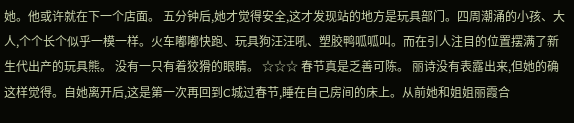她。他或许就在下一个店面。 五分钟后,她才觉得安全,这才发现站的地方是玩具部门。四周潮涌的小孩、大人,个个长个似乎一模一样。火车嘟嘟快跑、玩具狗汪汪吼、塑胶鸭呱呱叫。而在引人注目的位置摆满了新生代出产的玩具熊。 没有一只有着狡猾的眼睛。 ☆☆☆ 春节真是乏善可陈。 丽诗没有表露出来,但她的确这样觉得。自她离开后,这是第一次再回到C城过春节,睡在自己房间的床上。从前她和姐姐丽霞合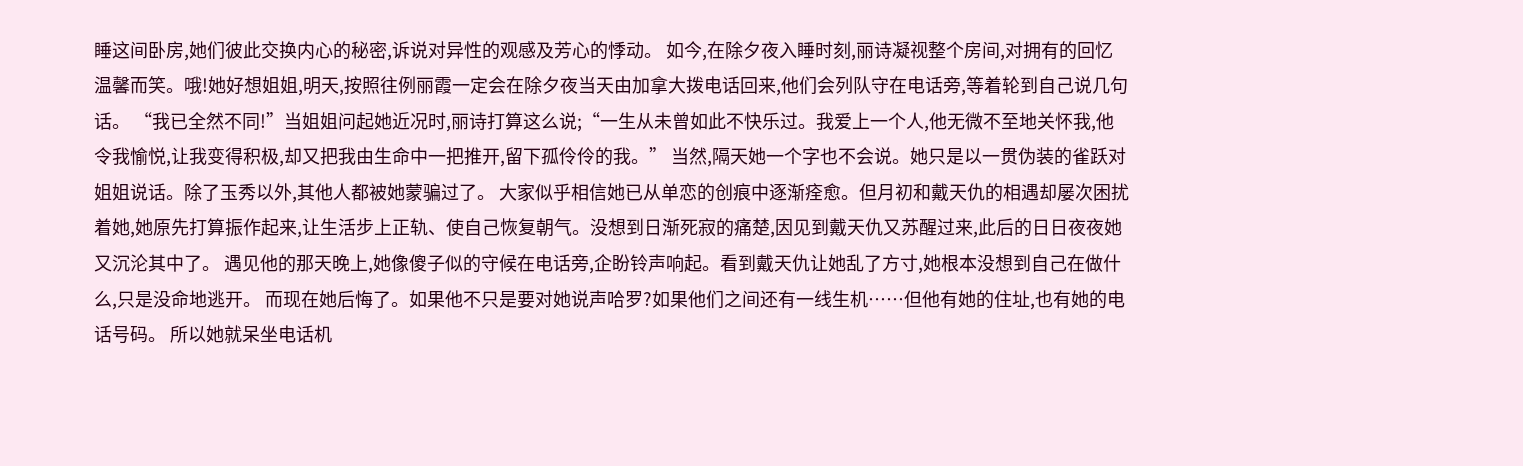睡这间卧房,她们彼此交换内心的秘密,诉说对异性的观感及芳心的悸动。 如今,在除夕夜入睡时刻,丽诗凝视整个房间,对拥有的回忆温馨而笑。哦!她好想姐姐,明天,按照往例丽霞一定会在除夕夜当天由加拿大拨电话回来,他们会列队守在电话旁,等着轮到自己说几句话。 “我已全然不同!”当姐姐问起她近况时,丽诗打算这么说;“一生从未曾如此不快乐过。我爱上一个人,他无微不至地关怀我,他令我愉悦,让我变得积极,却又把我由生命中一把推开,留下孤伶伶的我。” 当然,隔天她一个字也不会说。她只是以一贯伪装的雀跃对姐姐说话。除了玉秀以外,其他人都被她蒙骗过了。 大家似乎相信她已从单恋的创痕中逐渐痊愈。但月初和戴天仇的相遇却屡次困扰着她,她原先打算振作起来,让生活步上正轨、使自己恢复朝气。没想到日渐死寂的痛楚,因见到戴天仇又苏醒过来,此后的日日夜夜她又沉沦其中了。 遇见他的那天晚上,她像傻子似的守候在电话旁,企盼铃声响起。看到戴天仇让她乱了方寸,她根本没想到自己在做什么,只是没命地逃开。 而现在她后悔了。如果他不只是要对她说声哈罗?如果他们之间还有一线生机……但他有她的住址,也有她的电话号码。 所以她就呆坐电话机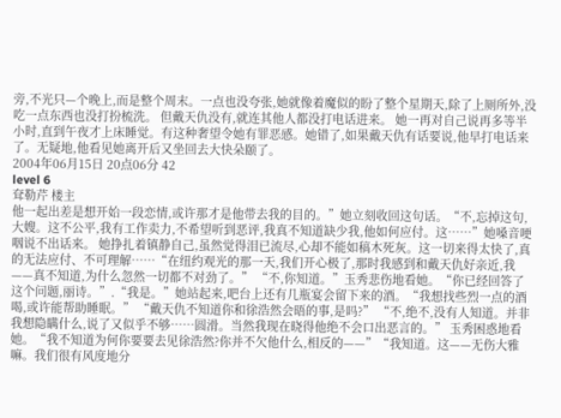旁,不光只—个晚上,而是整个周末。一点也没夸张,她就像着魔似的盼了整个星期天,除了上厕所外,没吃一点东西也没打扮梳洗。 但戴天仇没有,就连其他人都没打电话进来。 她一再对自己说再多等半小时,直到午夜才上床睡觉。有这种奢望令她有罪恶感。她错了,如果戴天仇有话要说,他早打电话来了。无疑地,他看见她离开后又坐回去大快朵颐了。
2004年06月15日 20点06分 42
level 6
耷勒芹 楼主
他一起出差是想开始一段恋情,或许那才是他带去我的目的。”她立刻收回这句话。“不,忘掉这句,大嫂。这不公平,我有工作卖力,不希望听到恶评,我真不知道缺少我,他如何应付。这……”她嗓音哽咽说不出话来。 她挣扎着镇静自己,虽然觉得泪已流尽,心却不能如稿木死灰。这一切来得太快了,真的无法应付、不可理解……“在纽约观光的那一天,我们开心极了,那时我感到和戴天仇好亲近,我——真不知道,为什么忽然一切都不对劲了。” “不,你知道。”玉秀悲伤地看她。“你已经回答了这个问题,丽诗。”.“我是。”她站起来,吧台上还有几瓶宴会留下来的酒。“我想找些烈一点的酒喝,或许能帮助睡眠。” “戴天仇不知道你和徐浩然会晤的事,是吗?” “不,绝不,没有人知道。并非我想隐瞒什么,说了又似乎不够……圆滑。当然我现在晓得他绝不会口出恶言的。” 玉秀困惑地看她。“我不知道为何你要要去见徐浩然?你并不欠他什么,相反的——”“我知道。这——无伤大雅嘛。我们很有风度地分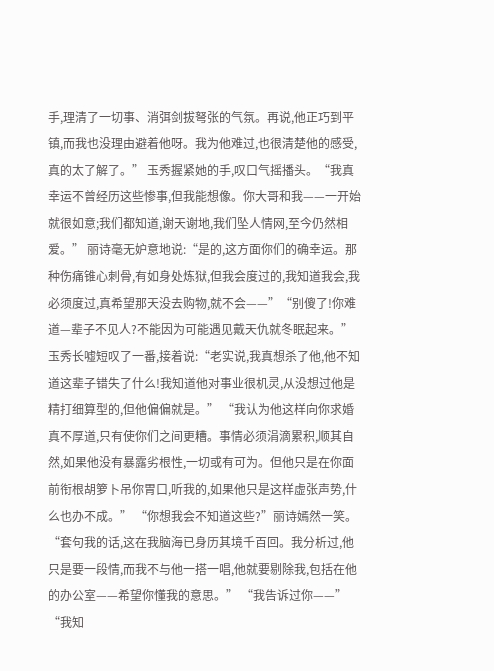手,理清了一切事、消弭剑拔弩张的气氛。再说,他正巧到平镇,而我也没理由避着他呀。我为他难过,也很清楚他的感受,真的太了解了。” 玉秀握紧她的手,叹口气摇播头。“我真幸运不曾经历这些惨事,但我能想像。你大哥和我——一开始就很如意;我们都知道,谢天谢地,我们坠人情网,至今仍然相爱。” 丽诗毫无妒意地说:“是的,这方面你们的确幸运。那种伤痛锥心刺骨,有如身处炼狱,但我会度过的,我知道我会,我必须度过,真希望那天没去购物,就不会——”“别傻了!你难道—辈子不见人?不能因为可能遇见戴天仇就冬眠起来。”玉秀长嘘短叹了一番,接着说:“老实说,我真想杀了他,他不知道这辈子错失了什么!我知道他对事业很机灵,从没想过他是精打细算型的,但他偏偏就是。” “我认为他这样向你求婚真不厚道,只有使你们之间更糟。事情必须涓滴累积,顺其自然,如果他没有暴露劣根性,一切或有可为。但他只是在你面前衔根胡箩卜吊你胃口,听我的,如果他只是这样虚张声势,什么也办不成。” “你想我会不知道这些?”丽诗嫣然一笑。“套句我的话,这在我脑海已身历其境千百回。我分析过,他只是要一段情,而我不与他一搭一唱,他就要剔除我,包括在他的办公室——希望你懂我的意思。” “我告诉过你——” “我知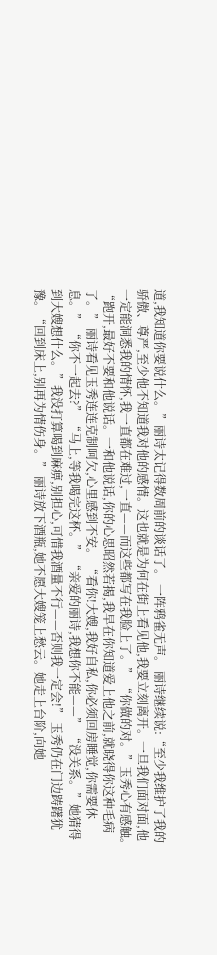道,我知道你要说什么。”丽诗太记得数周前的谈话了。 一阵鸦雀无声。 丽诗继续说:“至少我维护了我的骄傲、尊严,至少他不知道我对他的感情。这也就是为何在街上看见他,我要立刻离开。一旦我们面对面,他一定能洞悉我的情怀,我一直都在难过,一直——而这些都写在我脸上了。” “你做的对。”玉秀心有感触。“跑开,最好不要和他说话。一和他说话,你的心思昭然若揭,我早在你知道爱上他之前,就晓得你这种毛病了。” 丽诗看见玉秀连连克制呵欠,心里感到不安。 “看你!大嫂,我好自私,你必须回房睡觉,你需要休息。” “你不一起去?” “马上,等我喝完这杯。” “亲爱的丽诗,我想你不能——” “没关系。”她猜得到大嫂想什么。”我没打算喝到麻痹,别担心,可惜我酒量不行——否则我一定会!” 玉秀仍在门边踌躇犹豫。“回到床上,别再为情伤身。” 丽诗放下酒瓶,她不愿大嫂笼上愁云。她走上台阶,向她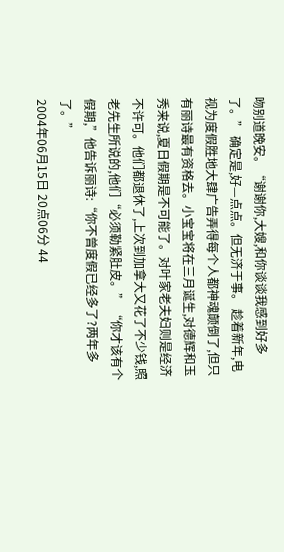吻别道晚安。“谢谢你,大嫂,和你谈谈我感到好多了。” 确定是,好—点点。但无济于事。 趁着新年,电视为度假胜地大肆广告弄得每个人都神魂颠倒了,但只有丽诗最有资格去。小宝宝将在三月诞生,对德辉和玉秀来说,夏日假期是不可能了。对叶家老夫妇则是经济不许可。他们都退休了,上次到加拿大又花了不少钱,照老先生所说的,他们“必须勒紧肚皮。” “你才该有个假期,”他告诉丽诗:“你不曾度假已经多了?两年多了。”
2004年06月15日 20点06分 44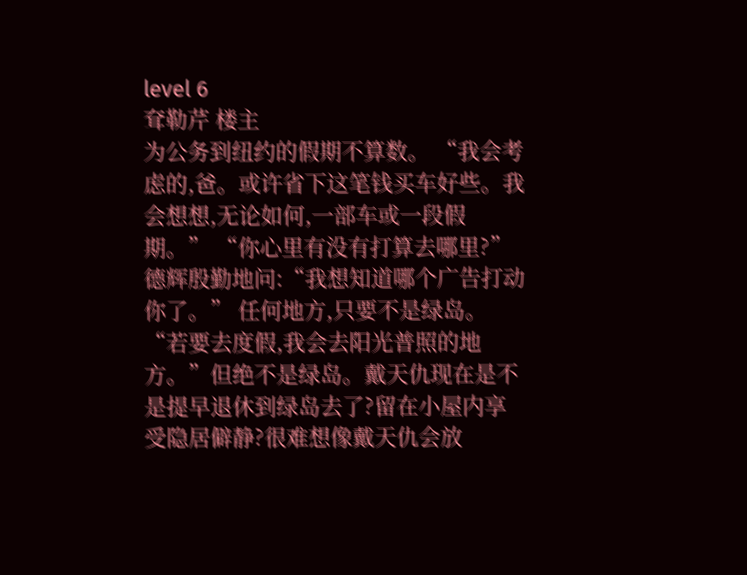level 6
耷勒芹 楼主
为公务到纽约的假期不算数。 “我会考虑的,爸。或许省下这笔钱买车好些。我会想想,无论如何,一部车或一段假期。” “你心里有没有打算去哪里?”德辉殷勤地问:“我想知道哪个广告打动你了。” 任何地方,只要不是绿岛。“若要去度假,我会去阳光普照的地方。”但绝不是绿岛。戴天仇现在是不是提早退休到绿岛去了?留在小屋内享受隐居僻静?很难想像戴天仇会放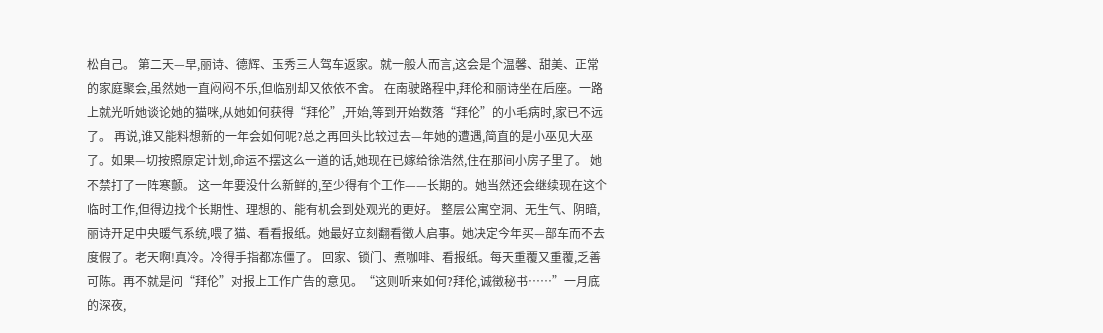松自己。 第二天—早,丽诗、德辉、玉秀三人驾车返家。就一般人而言,这会是个温馨、甜美、正常的家庭聚会,虽然她一直闷闷不乐,但临别却又依依不舍。 在南驶路程中,拜伦和丽诗坐在后座。一路上就光听她谈论她的猫咪,从她如何获得“拜伦”,开始,等到开始数落“拜伦”的小毛病时,家已不远了。 再说,谁又能料想新的一年会如何呢?总之再回头比较过去—年她的遭遇,简直的是小巫见大巫了。如果—切按照原定计划,命运不摆这么一道的话,她现在已嫁给徐浩然,住在那间小房子里了。 她不禁打了一阵寒颤。 这一年要没什么新鲜的,至少得有个工作——长期的。她当然还会继续现在这个临时工作,但得边找个长期性、理想的、能有机会到处观光的更好。 整层公寓空洞、无生气、阴暗,丽诗开足中央暖气系统,喂了猫、看看报纸。她最好立刻翻看徵人启事。她决定今年买—部车而不去度假了。老天啊!真冷。冷得手指都冻僵了。 回家、锁门、煮咖啡、看报纸。每天重覆又重覆,乏善可陈。再不就是问“拜伦”对报上工作广告的意见。“这则听来如何?拜伦,诚徵秘书……”一月底的深夜,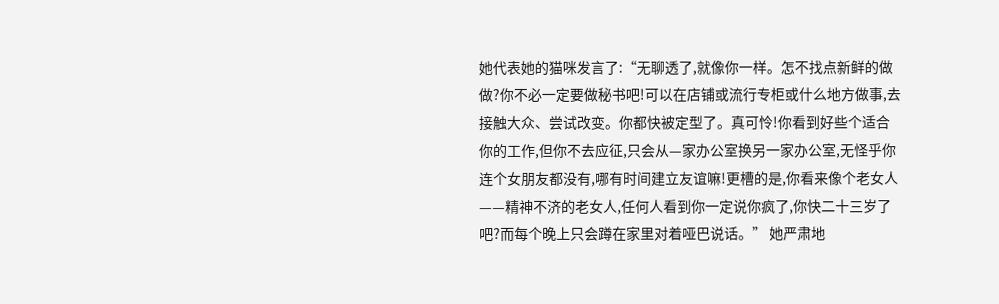她代表她的猫咪发言了:“无聊透了,就像你一样。怎不找点新鲜的做做?你不必一定要做秘书吧!可以在店铺或流行专柜或什么地方做事,去接触大众、尝试改变。你都快被定型了。真可怜!你看到好些个适合你的工作,但你不去应征,只会从—家办公室换另一家办公室,无怪乎你连个女朋友都没有,哪有时间建立友谊嘛!更槽的是,你看来像个老女人——精神不济的老女人,任何人看到你一定说你疯了,你快二十三岁了吧?而每个晚上只会蹲在家里对着哑巴说话。” 她严肃地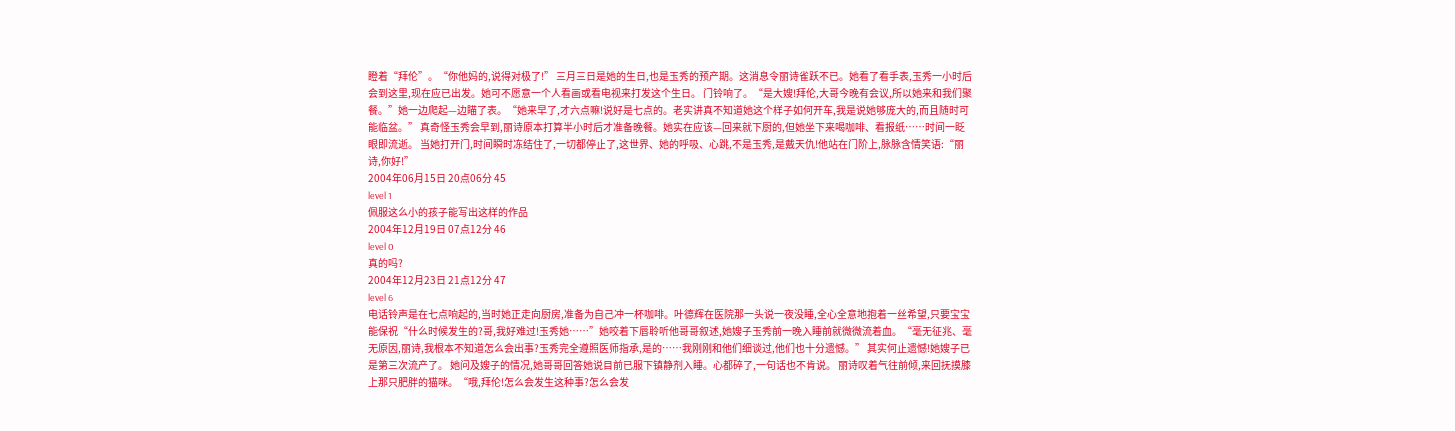瞪着“拜伦”。“你他妈的,说得对极了!” 三月三日是她的生日,也是玉秀的预产期。这消息令丽诗雀跃不已。她看了看手表,玉秀一小时后会到这里,现在应已出发。她可不愿意一个人看画或看电视来打发这个生日。 门铃响了。“是大嫂!拜伦,大哥今晚有会议,所以她来和我们聚餐。”她一边爬起—边瞄了表。“她来早了,才六点嘛!说好是七点的。老实讲真不知道她这个样子如何开车,我是说她够庞大的,而且随时可能临盆。” 真奇怪玉秀会早到,丽诗原本打算半小时后才准备晚餐。她实在应该—回来就下厨的,但她坐下来喝咖啡、看报纸……时间一眨眼即流逝。 当她打开门,时间瞬时冻结住了,一切都停止了,这世界、她的呼吸、心跳,不是玉秀,是戴天仇!他站在门阶上,脉脉含情笑语:“丽诗,你好!”
2004年06月15日 20点06分 45
level 1
佩服这么小的孩子能写出这样的作品
2004年12月19日 07点12分 46
level 0
真的吗?
2004年12月23日 21点12分 47
level 6
电话铃声是在七点响起的,当时她正走向厨房,准备为自己冲一杯咖啡。叶德辉在医院那一头说一夜没睡,全心全意地抱着一丝希望,只要宝宝能保祝“什么时候发生的?哥,我好难过!玉秀她……”她咬着下唇聆听他哥哥叙述,她嫂子玉秀前一晚入睡前就微微流着血。“毫无征兆、毫无原因,丽诗,我根本不知道怎么会出事?玉秀完全遵照医师指承,是的……我刚刚和他们细谈过,他们也十分遗憾。” 其实何止遗憾!她嫂子已是第三次流产了。 她问及嫂子的情况,她哥哥回答她说目前已服下镇静剂入睡。心都碎了,一句话也不肯说。 丽诗叹着气往前倾,来回抚摸膝上那只肥胖的猫咪。“哦,拜伦!怎么会发生这种事?怎么会发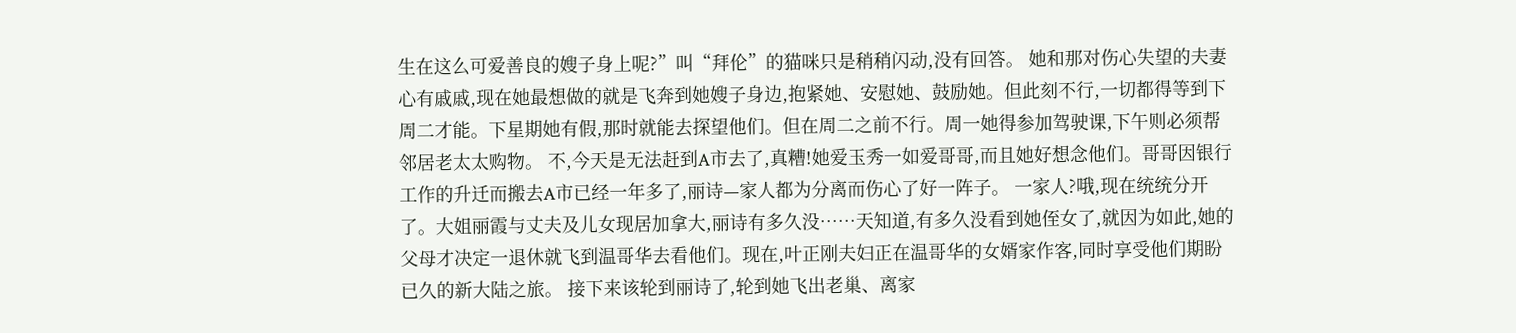生在这么可爱善良的嫂子身上呢?”叫“拜伦”的猫咪只是稍稍闪动,没有回答。 她和那对伤心失望的夫妻心有戚戚,现在她最想做的就是飞奔到她嫂子身边,抱紧她、安慰她、鼓励她。但此刻不行,一切都得等到下周二才能。下星期她有假,那时就能去探望他们。但在周二之前不行。周一她得参加驾驶课,下午则必须帮邻居老太太购物。 不,今天是无法赶到A市去了,真糟!她爱玉秀一如爱哥哥,而且她好想念他们。哥哥因银行工作的升迁而搬去A市已经一年多了,丽诗—家人都为分离而伤心了好一阵子。 一家人?哦,现在统统分开了。大姐丽霞与丈夫及儿女现居加拿大,丽诗有多久没……天知道,有多久没看到她侄女了,就因为如此,她的父母才决定一退休就飞到温哥华去看他们。现在,叶正刚夫妇正在温哥华的女婿家作客,同时享受他们期盼已久的新大陆之旅。 接下来该轮到丽诗了,轮到她飞出老巢、离家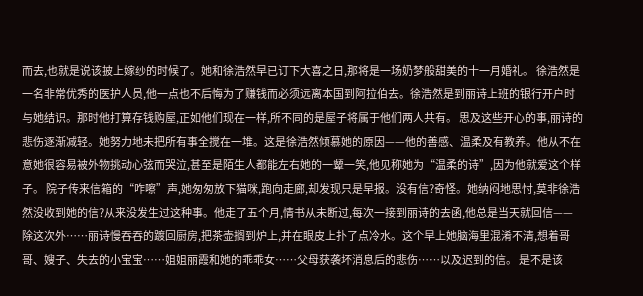而去,也就是说该披上嫁纱的时候了。她和徐浩然早已订下大喜之日,那将是一场奶梦般甜美的十一月婚礼。 徐浩然是一名非常优秀的医护人员,他一点也不后悔为了赚钱而必须远离本国到阿拉伯去。徐浩然是到丽诗上班的银行开户时与她结识。那时他打算存钱购屋,正如他们现在一样,所不同的是屋子将属于他们两人共有。 思及这些开心的事,丽诗的悲伤逐渐减轻。她努力地未把所有事全搅在一堆。这是徐浩然倾慕她的原因——他的善感、温柔及有教养。他从不在意她很容易被外物挑动心弦而哭泣,甚至是陌生人都能左右她的一颦一笑,他见称她为“温柔的诗”,因为他就爱这个样子。 院子传来信箱的“咋嚓”声,她匆匆放下猫咪,跑向走廊,却发现只是早报。没有信?奇怪。她纳闷地思忖,莫非徐浩然没收到她的信?从来没发生过这种事。他走了五个月,情书从未断过,每次一接到丽诗的去函,他总是当天就回信——除这次外……丽诗慢吞吞的踱回厨房,把茶壶搁到炉上,并在眼皮上扑了点冷水。这个早上她脑海里混淆不清,想着哥哥、嫂子、失去的小宝宝……姐姐丽霞和她的乖乖女……父母获袭坏消息后的悲伤……以及迟到的信。 是不是该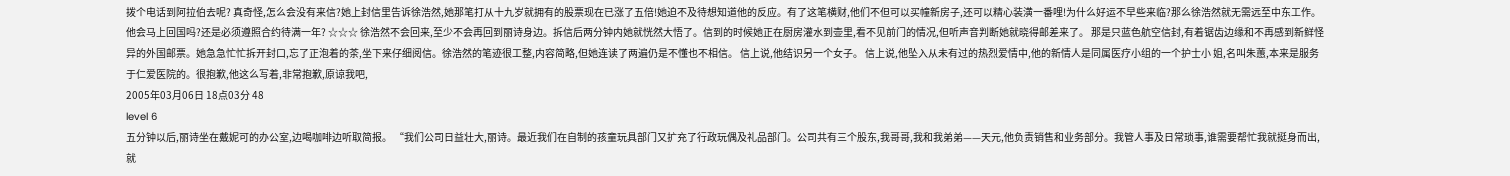拨个电话到阿拉伯去呢? 真奇怪,怎么会没有来信?她上封信里告诉徐浩然,她那笔打从十九岁就拥有的股票现在已涨了五倍!她迫不及待想知道他的反应。有了这笔横财,他们不但可以买幢新房子,还可以精心装潢一番哩!为什么好运不早些来临?那么徐浩然就无需远至中东工作。他会马上回国吗?还是必须遵照合约待满一年? ☆☆☆ 徐浩然不会回来,至少不会再回到丽诗身边。拆信后两分钟内她就恍然大悟了。信到的时候她正在厨房灌水到壶里,看不见前门的情况,但听声音判断她就晓得邮差来了。 那是只蓝色航空信封,有着锯齿边缘和不再感到新鲜怪异的外国邮票。她急急忙忙拆开封口,忘了正泡着的茶,坐下来仔细阅信。徐浩然的笔迹很工整,内容简略,但她连读了两遍仍是不懂也不相信。 信上说,他结识另一个女子。 信上说,他坠入从未有过的热烈爱情中,他的新情人是同属医疗小组的一个护士小 姐,名叫朱蕙,本来是服务于仁爱医院的。很抱歉,他这么写着,非常抱歉,原谅我吧,
2005年03月06日 18点03分 48
level 6
五分钟以后,丽诗坐在戴妮可的办公室,边喝咖啡边听取简报。 “我们公司日益壮大,丽诗。最近我们在自制的孩童玩具部门又扩充了行政玩偶及礼品部门。公司共有三个股东,我哥哥,我和我弟弟——天元,他负责销售和业务部分。我管人事及日常琐事,谁需要帮忙我就挺身而出,就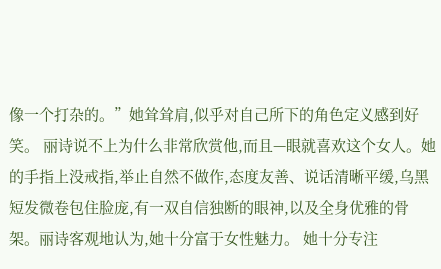像一个打杂的。”她耸耸肩,似乎对自己所下的角色定义感到好笑。 丽诗说不上为什么非常欣赏他,而且—眼就喜欢这个女人。她的手指上没戒指,举止自然不做作,态度友善、说话清晰平缓,乌黑短发微卷包住脸庞,有一双自信独断的眼神,以及全身优雅的骨架。丽诗客观地认为,她十分富于女性魅力。 她十分专注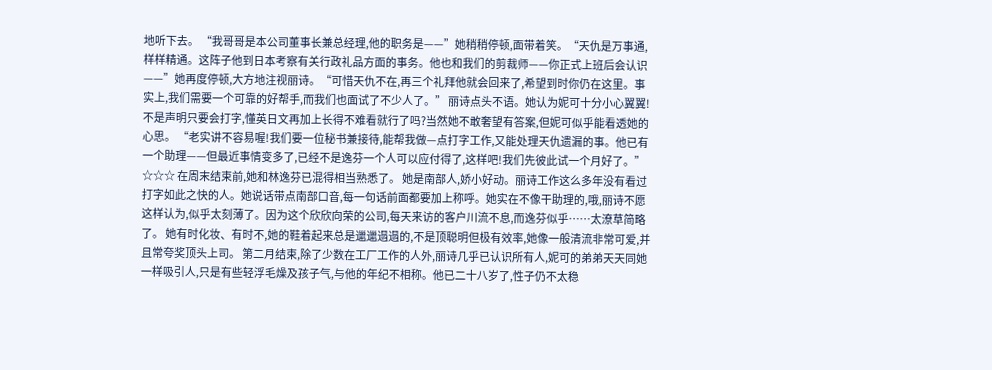地听下去。 “我哥哥是本公司董事长兼总经理,他的职务是——”她稍稍停顿,面带着笑。“天仇是万事通,样样精通。这阵子他到日本考察有关行政礼品方面的事务。他也和我们的剪裁师——你正式上班后会认识——”她再度停顿,大方地注视丽诗。“可惜天仇不在,再三个礼拜他就会回来了,希望到时你仍在这里。事实上,我们需要一个可靠的好帮手,而我们也面试了不少人了。” 丽诗点头不语。她认为妮可十分小心翼翼!不是声明只要会打字,懂英日文再加上长得不难看就行了吗?当然她不敢奢望有答案,但妮可似乎能看透她的心思。 “老实讲不容易喔!我们要一位秘书兼接待,能帮我做—点打字工作,又能处理天仇遗漏的事。他已有一个助理——但最近事情变多了,已经不是逸芬一个人可以应付得了,这样吧!我们先彼此试一个月好了。” ☆☆☆ 在周末结束前,她和林逸芬已混得相当熟悉了。 她是南部人,娇小好动。丽诗工作这么多年没有看过打字如此之快的人。她说话带点南部口音,每一句话前面都要加上称呼。她实在不像干助理的,哦,丽诗不愿这样认为,似乎太刻薄了。因为这个欣欣向荣的公司,每天来访的客户川流不息,而逸芬似乎……太潦草简略了。 她有时化妆、有时不,她的鞋着起来总是邋邋遢遢的,不是顶聪明但极有效率,她像一般清流非常可爱,并且常夸奖顶头上司。 第二月结束,除了少数在工厂工作的人外,丽诗几乎已认识所有人,妮可的弟弟天天同她一样吸引人,只是有些轻浮毛燥及孩子气,与他的年纪不相称。他已二十八岁了,性子仍不太稳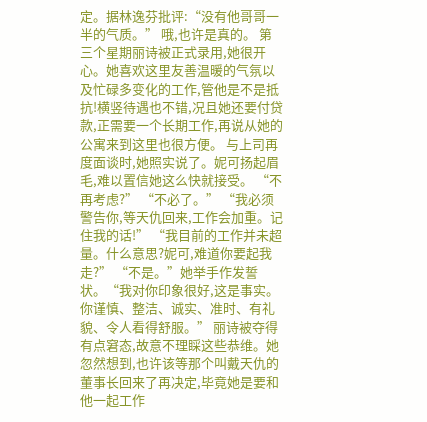定。据林逸芬批评:“没有他哥哥一半的气质。” 哦,也许是真的。 第三个星期丽诗被正式录用,她很开心。她喜欢这里友善温暖的气氛以及忙碌多变化的工作,管他是不是抵抗!横竖待遇也不错,况且她还要付贷款,正需要一个长期工作,再说从她的公寓来到这里也很方便。 与上司再度面谈时,她照实说了。妮可扬起眉毛,难以置信她这么快就接受。 “不再考虑?” “不必了。” “我必须警告你,等天仇回来,工作会加重。记住我的话!” “我目前的工作并未超量。什么意思?妮可,难道你要起我走?” “不是。”她举手作发誓状。“我对你印象很好,这是事实。你谨慎、整洁、诚实、准时、有礼貌、令人看得舒服。” 丽诗被夺得有点窘态,故意不理睬这些恭维。她忽然想到,也许该等那个叫戴天仇的董事长回来了再决定,毕竟她是要和他一起工作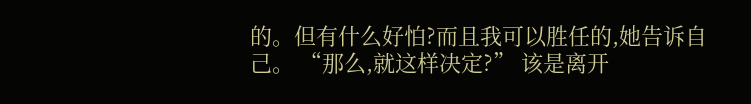的。但有什么好怕?而且我可以胜任的,她告诉自己。 “那么,就这样决定?” 该是离开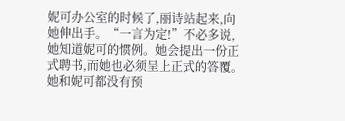妮可办公室的时候了,丽诗站起来,向她伸出手。“一言为定!”不必多说,她知道妮可的惯例。她会提出一份正式聘书,而她也必须呈上正式的答覆。 她和妮可都没有预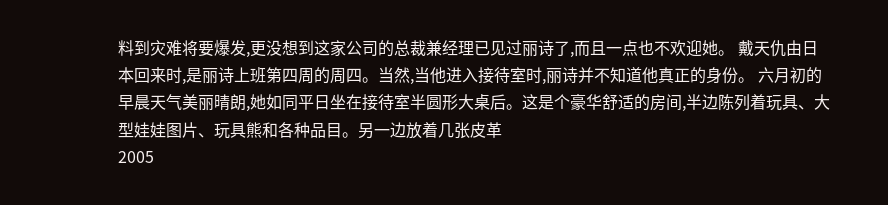料到灾难将要爆发,更没想到这家公司的总裁兼经理已见过丽诗了,而且一点也不欢迎她。 戴天仇由日本回来时,是丽诗上班第四周的周四。当然,当他进入接待室时,丽诗并不知道他真正的身份。 六月初的早晨天气美丽晴朗,她如同平日坐在接待室半圆形大桌后。这是个豪华舒适的房间,半边陈列着玩具、大型娃娃图片、玩具熊和各种品目。另一边放着几张皮革
2005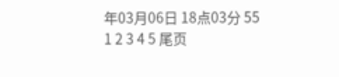年03月06日 18点03分 55
1 2 3 4 5 尾页